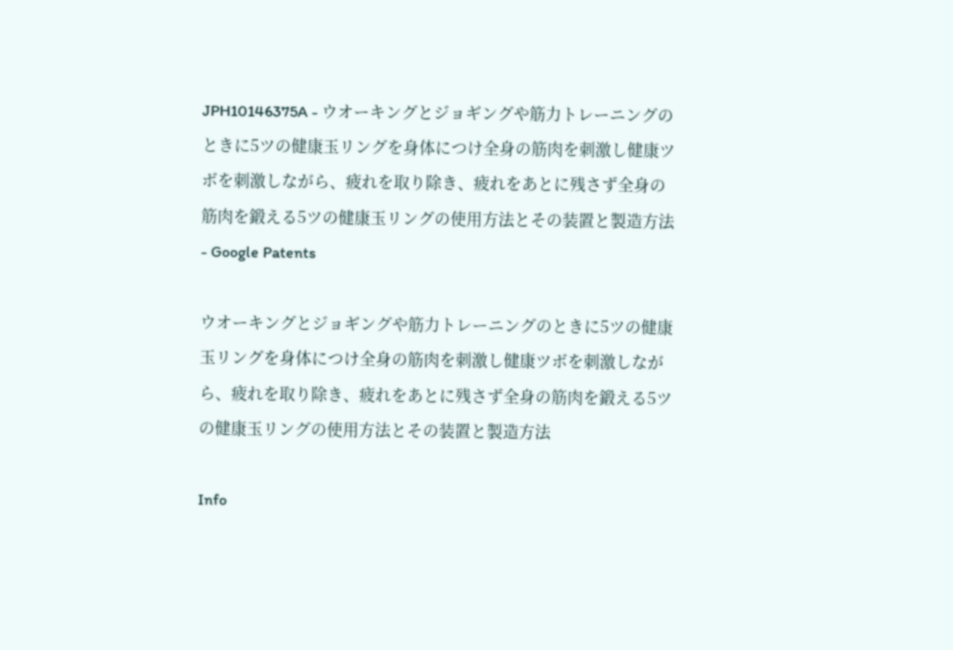JPH10146375A - ウオーキングとジョギングや筋力トレーニングのときに5ツの健康玉リングを身体につけ全身の筋肉を刺激し健康ツボを刺激しながら、疲れを取り除き、疲れをあとに残さず全身の筋肉を鍛える5ツの健康玉リングの使用方法とその装置と製造方法 - Google Patents

ウオーキングとジョギングや筋力トレーニングのときに5ツの健康玉リングを身体につけ全身の筋肉を刺激し健康ツボを刺激しながら、疲れを取り除き、疲れをあとに残さず全身の筋肉を鍛える5ツの健康玉リングの使用方法とその装置と製造方法

Info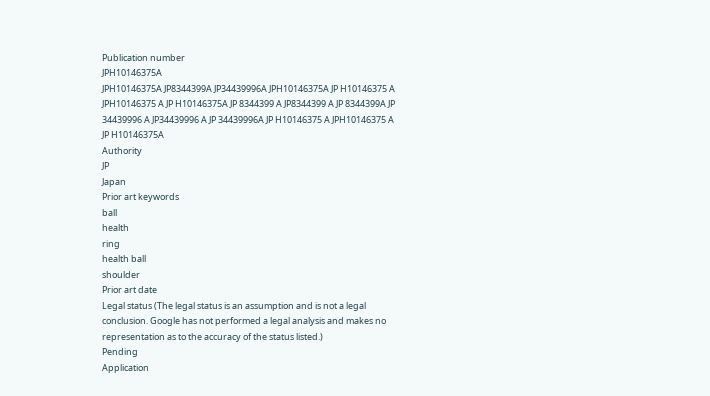Publication number
JPH10146375A
JPH10146375A JP8344399A JP34439996A JPH10146375A JP H10146375 A JPH10146375 A JP H10146375A JP 8344399 A JP8344399 A JP 8344399A JP 34439996 A JP34439996 A JP 34439996A JP H10146375 A JPH10146375 A JP H10146375A
Authority
JP
Japan
Prior art keywords
ball
health
ring
health ball
shoulder
Prior art date
Legal status (The legal status is an assumption and is not a legal conclusion. Google has not performed a legal analysis and makes no representation as to the accuracy of the status listed.)
Pending
Application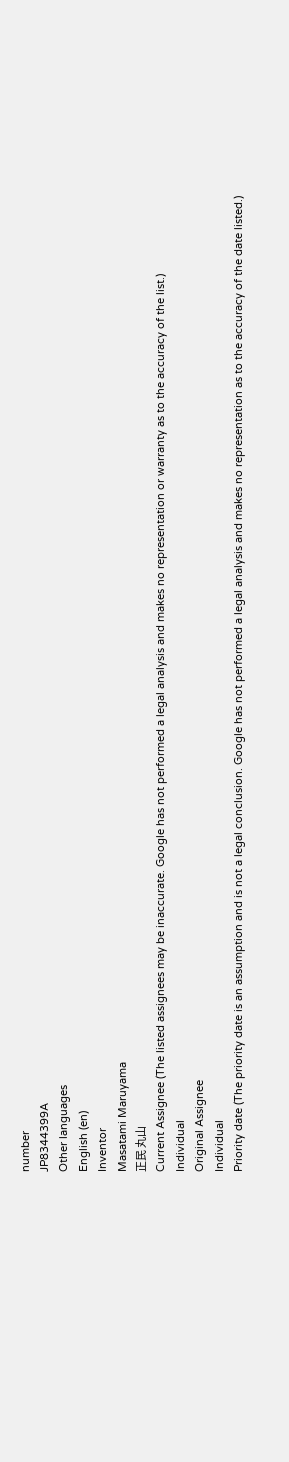number
JP8344399A
Other languages
English (en)
Inventor
Masatami Maruyama
正民 丸山
Current Assignee (The listed assignees may be inaccurate. Google has not performed a legal analysis and makes no representation or warranty as to the accuracy of the list.)
Individual
Original Assignee
Individual
Priority date (The priority date is an assumption and is not a legal conclusion. Google has not performed a legal analysis and makes no representation as to the accuracy of the date listed.)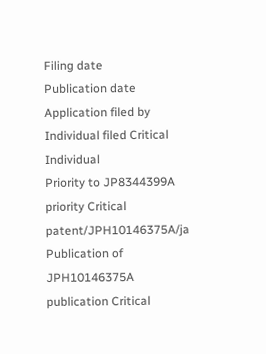Filing date
Publication date
Application filed by Individual filed Critical Individual
Priority to JP8344399A priority Critical patent/JPH10146375A/ja
Publication of JPH10146375A publication Critical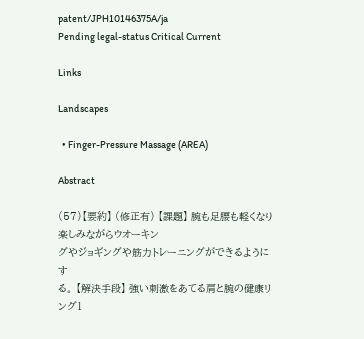patent/JPH10146375A/ja
Pending legal-status Critical Current

Links

Landscapes

  • Finger-Pressure Massage (AREA)

Abstract

(57)【要約】 (修正有) 【課題】 腕も足腰も軽くなり楽しみながらウオーキン
グやジョギングや筋力トレーニングができるようにす
る。 【解決手段】 強い刺激をあてる肩と腕の健康リング1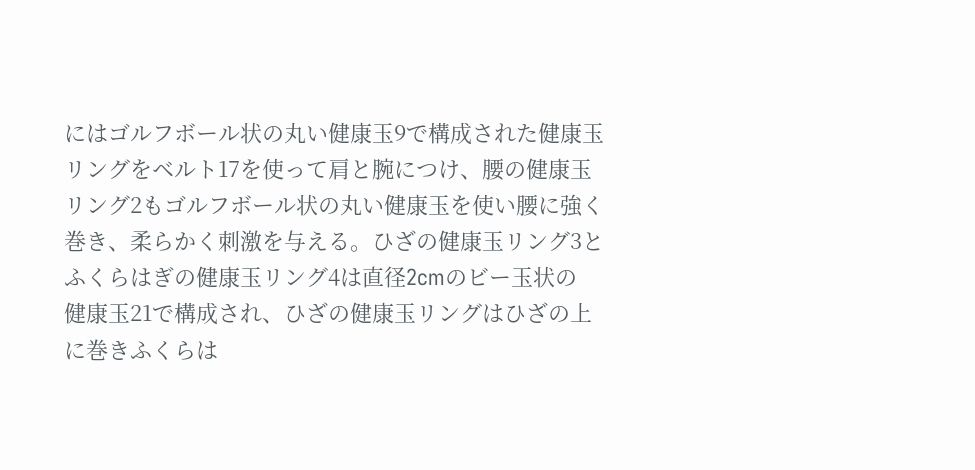にはゴルフボール状の丸い健康玉9で構成された健康玉
リングをベルト17を使って肩と腕につけ、腰の健康玉
リング2もゴルフボール状の丸い健康玉を使い腰に強く
巻き、柔らかく刺激を与える。ひざの健康玉リング3と
ふくらはぎの健康玉リング4は直径2cmのビー玉状の
健康玉21で構成され、ひざの健康玉リングはひざの上
に巻きふくらは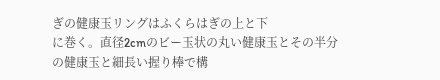ぎの健康玉リングはふくらはぎの上と下
に巻く。直径2cmのビー玉状の丸い健康玉とその半分
の健康玉と細長い握り棒で構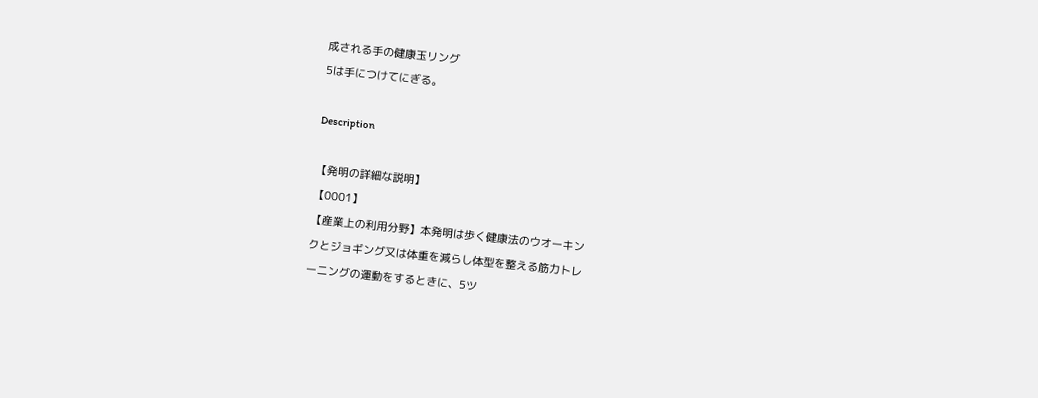成される手の健康玉リング
5は手につけてにぎる。

Description

【発明の詳細な説明】
【0001】
【産業上の利用分野】本発明は歩く健康法のウオーキン
クとジョギング又は体重を減らし体型を整える筋力トレ
ーニングの運動をするときに、5ツ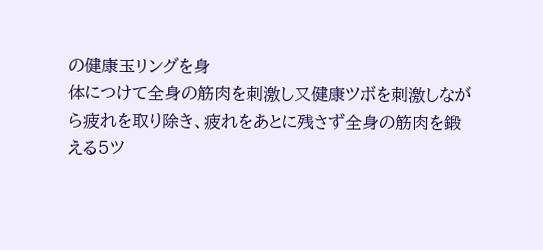の健康玉リングを身
体につけて全身の筋肉を刺激し又健康ツボを刺激しなが
ら疲れを取り除き、疲れをあとに残さず全身の筋肉を鍛
える5ツ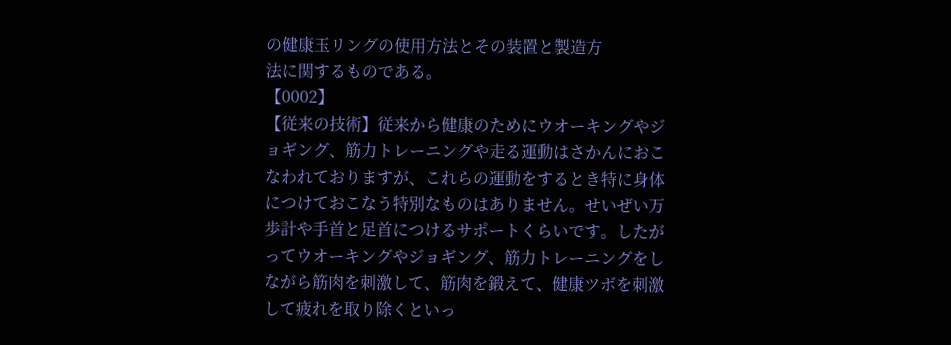の健康玉リングの使用方法とその装置と製造方
法に関するものである。
【0002】
【従来の技術】従来から健康のためにウオーキングやジ
ョギング、筋力トレーニングや走る運動はさかんにおこ
なわれておりますが、これらの運動をするとき特に身体
につけておこなう特別なものはありません。せいぜい万
歩計や手首と足首につけるサポートくらいです。したが
ってウオーキングやジョギング、筋力トレーニングをし
ながら筋肉を刺激して、筋肉を鍛えて、健康ツボを刺激
して疲れを取り除くといっ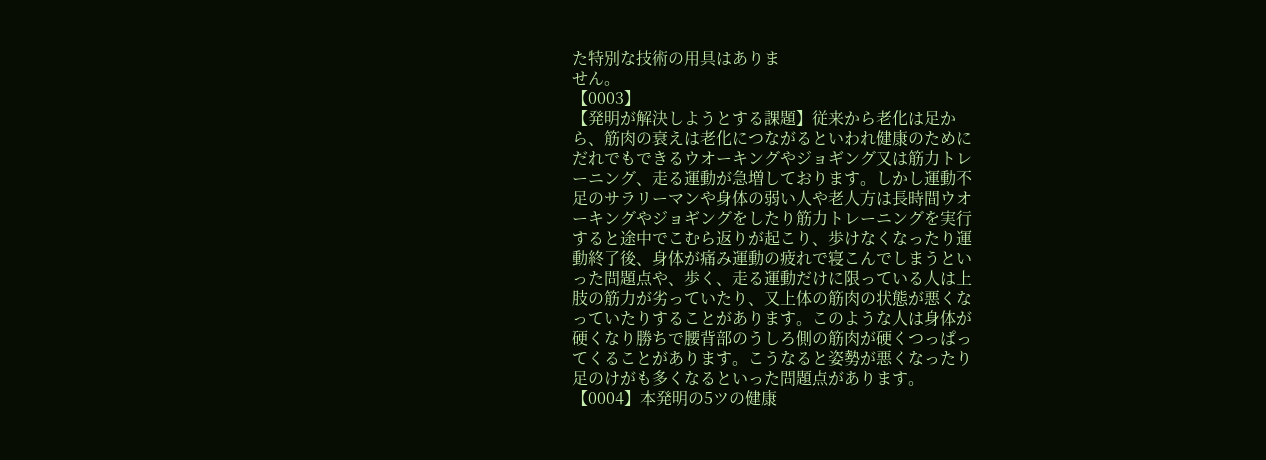た特別な技術の用具はありま
せん。
【0003】
【発明が解決しようとする課題】従来から老化は足か
ら、筋肉の衰えは老化につながるといわれ健康のために
だれでもできるウオーキングやジョギング又は筋力トレ
ーニング、走る運動が急増しております。しかし運動不
足のサラリーマンや身体の弱い人や老人方は長時間ウオ
ーキングやジョギングをしたり筋力トレーニングを実行
すると途中でこむら返りが起こり、歩けなくなったり運
動終了後、身体が痛み運動の疲れで寝こんでしまうとい
った問題点や、歩く、走る運動だけに限っている人は上
肢の筋力が劣っていたり、又上体の筋肉の状態が悪くな
っていたりすることがあります。このような人は身体が
硬くなり勝ちで腰背部のうしろ側の筋肉が硬くつっぱっ
てくることがあります。こうなると姿勢が悪くなったり
足のけがも多くなるといった問題点があります。
【0004】本発明の5ツの健康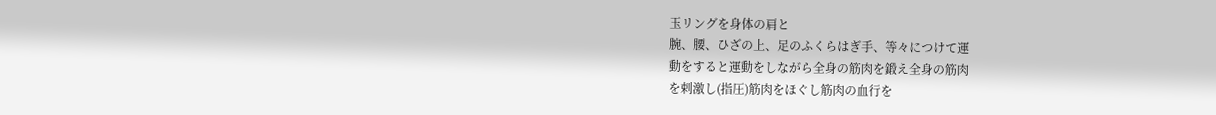玉リングを身体の肩と
腕、腰、ひざの上、足のふくらはぎ手、等々につけて運
動をすると運動をしながら全身の筋肉を鍛え全身の筋肉
を剌激し(指圧)筋肉をほぐし筋肉の血行を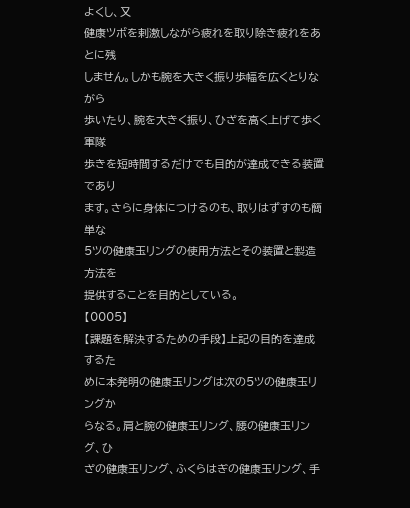よくし、又
健康ツボを剌激しながら疲れを取り除き疲れをあとに残
しません。しかも腕を大きく振り歩幅を広くとりながら
歩いたり、腕を大きく振り、ひざを高く上げて歩く軍隊
歩きを短時間するだけでも目的が達成できる装置であり
ます。さらに身体につけるのも、取りはずすのも簡単な
5ツの健康玉リングの使用方法とその装置と製造方法を
提供することを目的としている。
【0005】
【課題を解決するための手段】上記の目的を達成するた
めに本発明の健康玉リングは次の5ツの健康玉リングか
らなる。肩と腕の健康玉リング、腰の健康玉リング、ひ
ざの健康玉リング、ふくらはぎの健康玉リング、手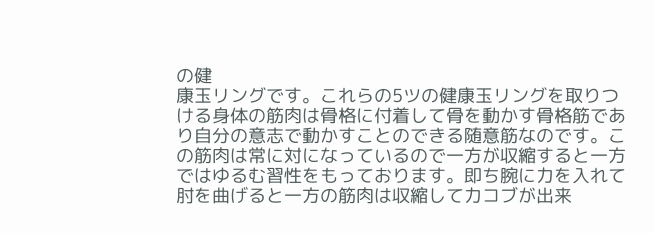の健
康玉リングです。これらの5ツの健康玉リングを取りつ
ける身体の筋肉は骨格に付着して骨を動かす骨格筋であ
り自分の意志で動かすことのできる随意筋なのです。こ
の筋肉は常に対になっているので一方が収縮すると一方
ではゆるむ習性をもっております。即ち腕に力を入れて
肘を曲げると一方の筋肉は収縮して力コブが出来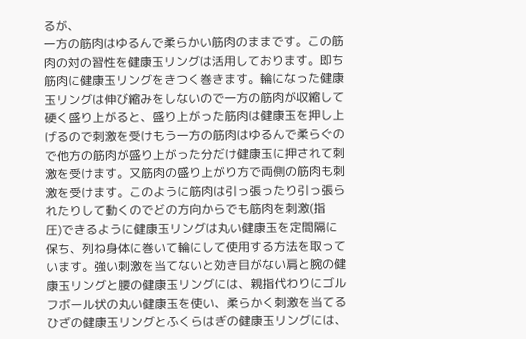るが、
一方の筋肉はゆるんで柔らかい筋肉のままです。この筋
肉の対の習性を健康玉リングは活用しております。即ち
筋肉に健康玉リングをきつく巻きます。輪になった健康
玉リングは伸び縮みをしないので一方の筋肉が収縮して
硬く盛り上がると、盛り上がった筋肉は健康玉を押し上
げるので刺激を受けもう一方の筋肉はゆるんで柔らぐの
で他方の筋肉が盛り上がった分だけ健康玉に押されて刺
激を受けます。又筋肉の盛り上がり方で両側の筋肉も刺
激を受けます。このように筋肉は引っ張ったり引っ張ら
れたりして動くのでどの方向からでも筋肉を刺激(指
圧)できるように健康玉リングは丸い健康玉を定間隔に
保ち、列ね身体に巻いて輪にして使用する方法を取って
います。強い刺激を当てないと効き目がない肩と腕の健
康玉リングと腰の健康玉リングには、親指代わりにゴル
フボール状の丸い健康玉を使い、柔らかく刺激を当てる
ひざの健康玉リングとふくらはぎの健康玉リングには、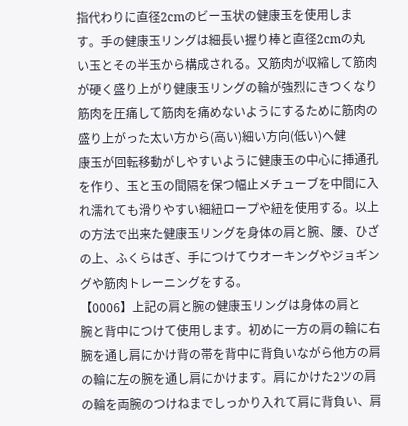指代わりに直径2cmのビー玉状の健康玉を使用しま
す。手の健康玉リングは細長い握り棒と直径2cmの丸
い玉とその半玉から構成される。又筋肉が収縮して筋肉
が硬く盛り上がり健康玉リングの輪が強烈にきつくなり
筋肉を圧痛して筋肉を痛めないようにするために筋肉の
盛り上がった太い方から(高い)細い方向(低い)へ健
康玉が回転移動がしやすいように健康玉の中心に挿通孔
を作り、玉と玉の間隔を保つ幅止メチューブを中間に入
れ濡れても滑りやすい細紐ロープや紐を使用する。以上
の方法で出来た健康玉リングを身体の肩と腕、腰、ひざ
の上、ふくらはぎ、手につけてウオーキングやジョギン
グや筋肉トレーニングをする。
【0006】上記の肩と腕の健康玉リングは身体の肩と
腕と背中につけて使用します。初めに一方の肩の輪に右
腕を通し肩にかけ背の帯を背中に背負いながら他方の肩
の輪に左の腕を通し肩にかけます。肩にかけた2ツの肩
の輪を両腕のつけねまでしっかり入れて肩に背負い、肩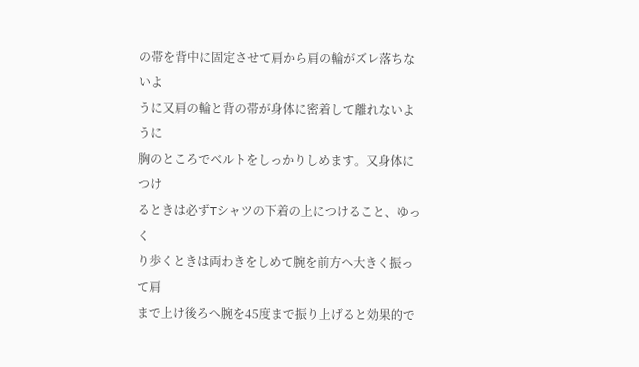の帯を背中に固定させて肩から肩の輪がズレ落ちないよ
うに又肩の輪と背の帯が身体に密着して離れないように
胸のところでベルトをしっかりしめます。又身体につけ
るときは必ずTシャツの下着の上につけること、ゆっく
り歩くときは両わきをしめて腕を前方へ大きく振って肩
まで上け後ろへ腕を45度まで振り上げると効果的で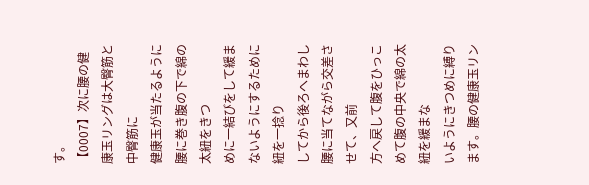す。
【0007】次に腰の健康玉リングは大臀筋と中臀筋に
健康玉が当たるように腰に巻き腹の下で綿の太紐をきつ
めに一結びをして緩まないようにするために紐を一捻り
してから後ろへまわし腰に当てながら交差させて、又前
方へ戻して腹をひっこめて腹の中央で綿の太紐を緩まな
いようにきつめに縛ります。腰の健康玉リン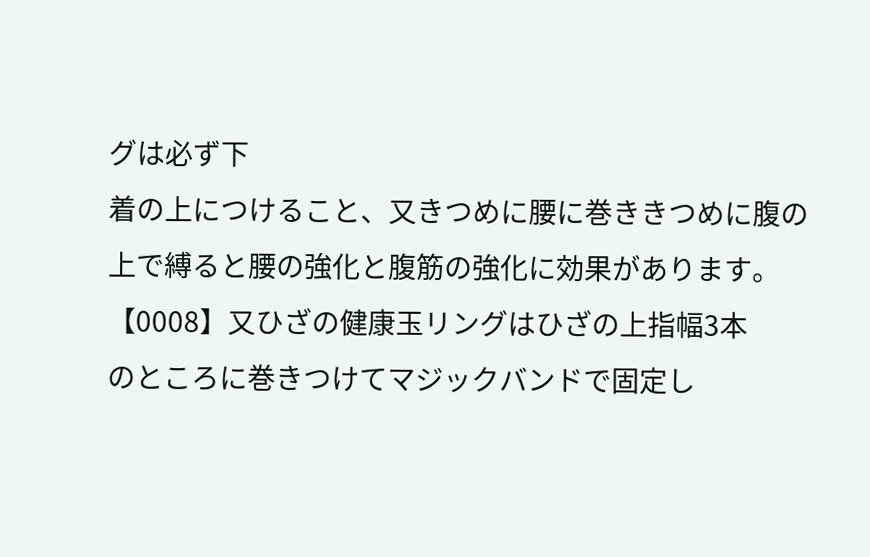グは必ず下
着の上につけること、又きつめに腰に巻ききつめに腹の
上で縛ると腰の強化と腹筋の強化に効果があります。
【0008】又ひざの健康玉リングはひざの上指幅3本
のところに巻きつけてマジックバンドで固定し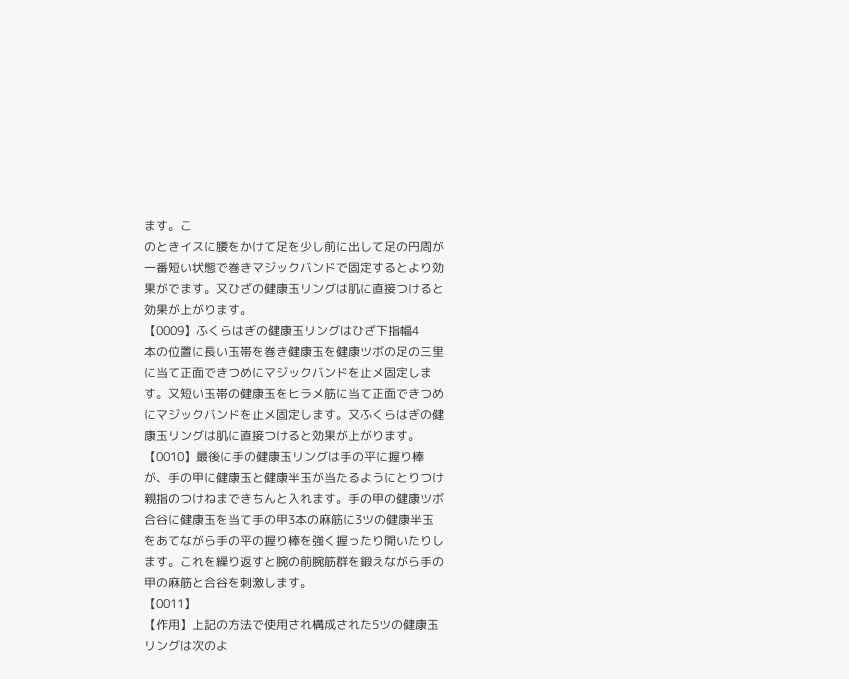ます。こ
のときイスに腰をかけて足を少し前に出して足の円周が
一番短い状態で巻きマジックバンドで固定するとより効
果がでます。又ひざの健康玉リングは肌に直接つけると
効果が上がります。
【0009】ふくらはぎの健康玉リングはひざ下指幅4
本の位置に長い玉帯を巻き健康玉を健康ツボの足の三里
に当て正面できつめにマジックバンドを止メ固定しま
す。又短い玉帯の健康玉をヒラメ筋に当て正面できつめ
にマジックバンドを止メ固定します。又ふくらはぎの健
康玉リングは肌に直接つけると効果が上がります。
【0010】最後に手の健康玉リングは手の平に握り棒
が、手の甲に健康玉と健康半玉が当たるようにとりつけ
親指のつけねまできちんと入れます。手の甲の健康ツボ
合谷に健康玉を当て手の甲3本の麻筋に3ツの健康半玉
をあてながら手の平の握り棒を強く握ったり開いたりし
ます。これを繰り返すと腕の前腕筋群を鍛えながら手の
甲の麻筋と合谷を刺激します。
【0011】
【作用】上記の方法で使用され構成された5ツの健康玉
リングは次のよ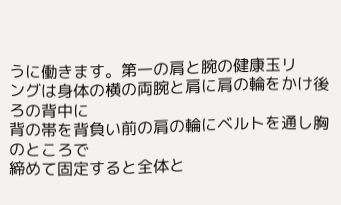うに働きます。第一の肩と腕の健康玉リ
ングは身体の横の両腕と肩に肩の輪をかけ後ろの背中に
背の帯を背負い前の肩の輪にベルトを通し胸のところで
締めて固定すると全体と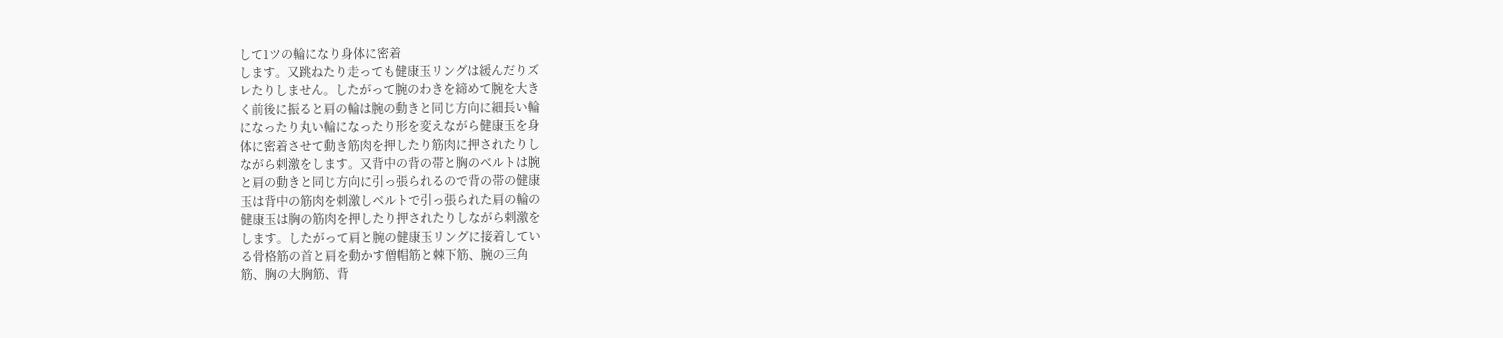して1ツの輪になり身体に密着
します。又跳ねたり走っても健康玉リングは緩んだりズ
レたりしません。したがって腕のわきを締めて腕を大き
く前後に振ると肩の輪は腕の動きと同じ方向に細長い輪
になったり丸い輪になったり形を変えながら健康玉を身
体に密着させて動き筋肉を押したり筋肉に押されたりし
ながら剌激をします。又背中の背の帯と胸のベルトは腕
と肩の動きと同じ方向に引っ張られるので背の帯の健康
玉は背中の筋肉を刺激しベルトで引っ張られた肩の輪の
健康玉は胸の筋肉を押したり押されたりしながら剌激を
します。したがって肩と腕の健康玉リングに接着してい
る骨格筋の首と肩を動かす僧帽筋と棘下筋、腕の三角
筋、胸の大胸筋、背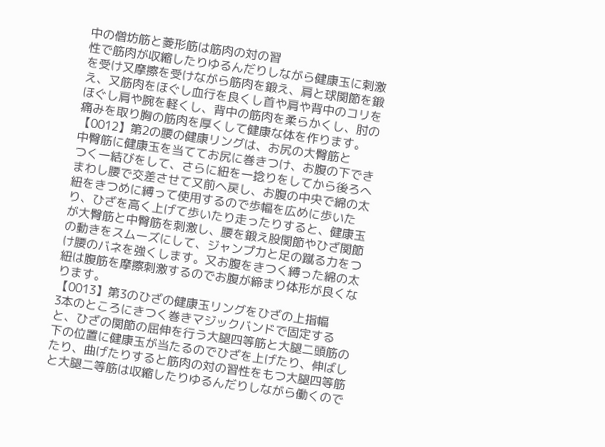中の僧坊筋と菱形筋は筋肉の対の習
性で筋肉が収縮したりゆるんだりしながら健康玉に剌激
を受け又摩擦を受けながら筋肉を鍛え、肩と球関節を鍛
え、又筋肉をほぐし血行を良くし首や肩や背中のコリを
ほぐし肩や腕を軽くし、背中の筋肉を柔らかくし、肘の
痛みを取り胸の筋肉を厚くして健康な体を作ります。
【0012】第2の腰の健康リングは、お尻の大臀筋と
中臀筋に健康玉を当ててお尻に巻きつけ、お腹の下でき
つく一結びをして、さらに紐を一捻りをしてから後ろへ
まわし腰で交差させて又前へ戻し、お腹の中央で綿の太
紐をきつめに縛って使用するので歩幅を広めに歩いた
り、ひざを高く上げて歩いたり走ったりすると、健康玉
が大臀筋と中臀筋を刺激し、腰を鍛え股関節やひざ関節
の動きをスムーズにして、ジャンプ力と足の蹴る力をつ
け腰のバネを強くします。又お腹をきつく縛った綿の太
紐は腹筋を摩擦刺激するのでお腹が締まり体形が良くな
ります。
【0013】第3のひざの健康玉リングをひざの上指幅
3本のところにきつく巻きマジックバンドで固定する
と、ひざの関節の屈伸を行う大腿四等筋と大腿二頭筋の
下の位置に健康玉が当たるのでひざを上げたり、伸ばし
たり、曲げたりすると筋肉の対の習性をもつ大腿四等筋
と大腿二等筋は収縮したりゆるんだりしながら働くので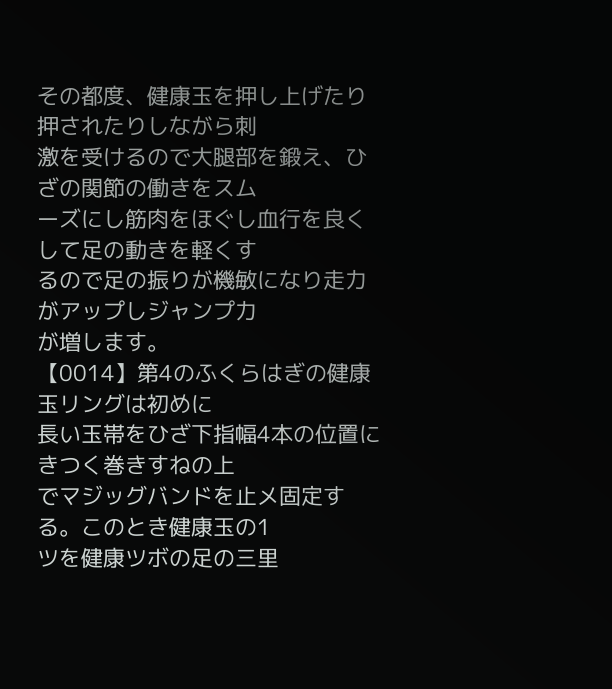その都度、健康玉を押し上げたり押されたりしながら刺
激を受けるので大腿部を鍛え、ひざの関節の働きをスム
ーズにし筋肉をほぐし血行を良くして足の動きを軽くす
るので足の振りが機敏になり走力がアップしジャンプ力
が増します。
【0014】第4のふくらはぎの健康玉リングは初めに
長い玉帯をひざ下指幅4本の位置にきつく巻きすねの上
でマジッグバンドを止メ固定する。このとき健康玉の1
ツを健康ツボの足の三里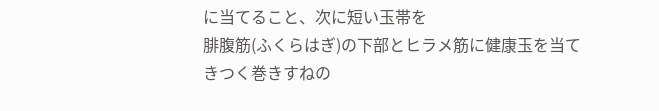に当てること、次に短い玉帯を
腓腹筋(ふくらはぎ)の下部とヒラメ筋に健康玉を当て
きつく巻きすねの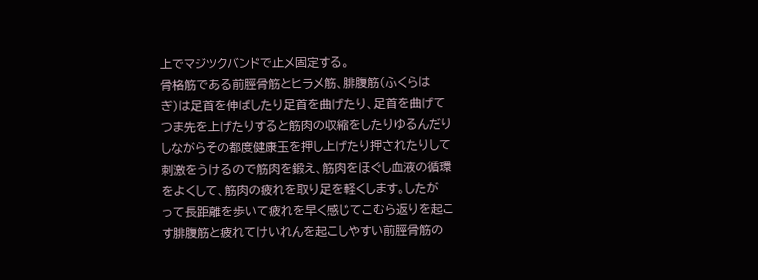上でマジツクバンドで止メ固定する。
骨格筋である前脛骨筋とヒラメ筋、腓腹筋(ふくらは
ぎ)は足首を伸ばしたり足首を曲げたり、足首を曲げて
つま先を上げたりすると筋肉の収縮をしたりゆるんだり
しながらその都度健康玉を押し上げたり押されたりして
刺激をうけるので筋肉を鍛え、筋肉をほぐし血液の循環
をよくして、筋肉の疲れを取り足を軽くします。したが
って長距離を歩いて疲れを早く感じてこむら返りを起こ
す腓腹筋と疲れてけいれんを起こしやすい前脛骨筋の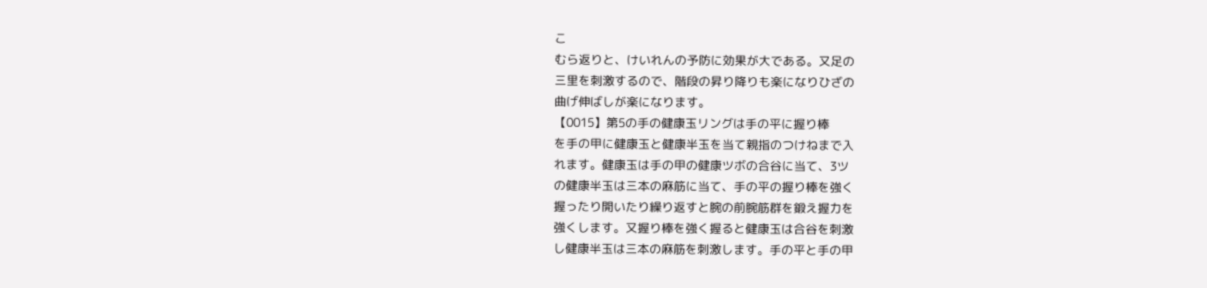こ
むら返りと、けいれんの予防に効果が大である。又足の
三里を刺激するので、階段の昇り降りも楽になりひざの
曲げ伸ばしが楽になります。
【0015】第5の手の健康玉リングは手の平に握り棒
を手の甲に健康玉と健康半玉を当て親指のつけねまで入
れます。健康玉は手の甲の健康ツボの合谷に当て、3ツ
の健康半玉は三本の麻筋に当て、手の平の握り棒を強く
握ったり開いたり繰り返すと腕の前腕筋群を鍛え握力を
強くします。又握り棒を強く握ると健康玉は合谷を刺激
し健康半玉は三本の麻筋を刺激します。手の平と手の甲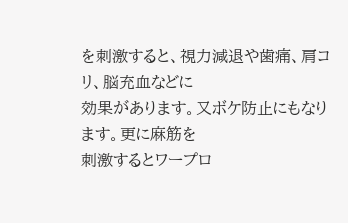を刺激すると、視力減退や歯痛、肩コリ、脳充血などに
効果があります。又ボケ防止にもなります。更に麻筋を
刺激するとワープロ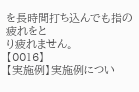を長時間打ち込んでも指の疲れをと
り疲れません。
【0016】
【実施例】実施例につい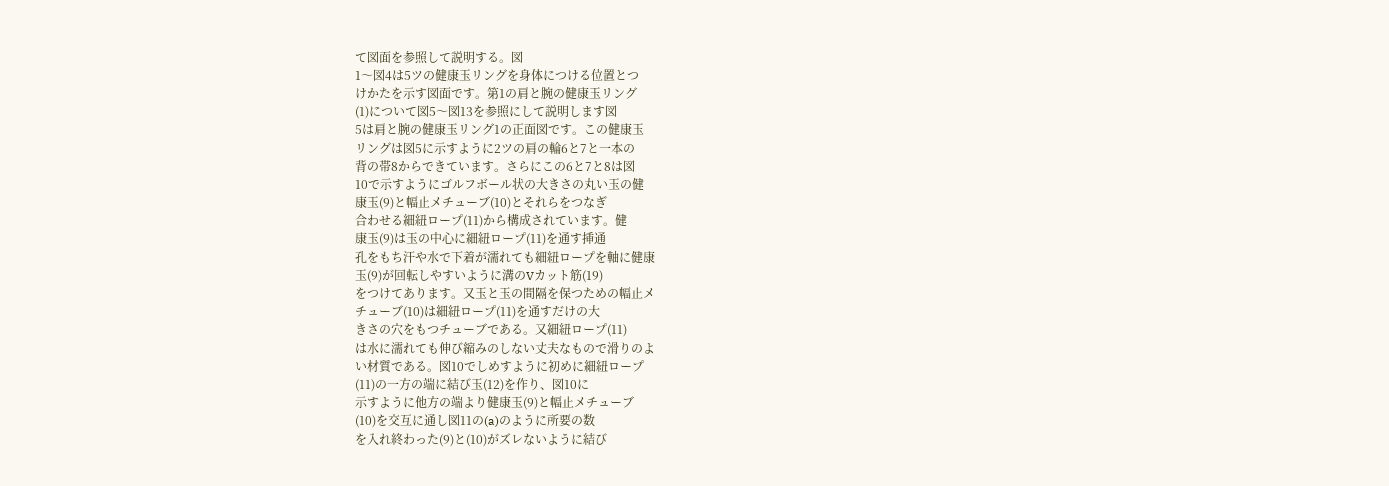て図面を参照して説明する。図
1〜図4は5ツの健康玉リングを身体につける位置とつ
けかたを示す図面です。第1の肩と腕の健康玉リング
(1)について図5〜図13を参照にして説明します図
5は肩と腕の健康玉リング1の正面図です。この健康玉
リングは図5に示すように2ツの肩の輪6と7と一本の
背の帯8からできています。さらにこの6と7と8は図
10で示すようにゴルフボール状の大きさの丸い玉の健
康玉(9)と幅止メチューブ(10)とそれらをつなぎ
合わせる細紐ロープ(11)から構成されています。健
康玉(9)は玉の中心に細紐ロープ(11)を通す挿通
孔をもち汗や水で下着が濡れても細紐ロープを軸に健康
玉(9)が回転しやすいように溝のVカット筋(19)
をつけてあります。又玉と玉の間隔を保つための幅止メ
チューブ(10)は細紐ロープ(11)を通すだけの大
きさの穴をもつチューブである。又細紐ロープ(11)
は水に濡れても伸び縮みのしない丈夫なもので滑りのよ
い材質である。図10でしめすように初めに細紐ロープ
(11)の一方の端に結び玉(12)を作り、図10に
示すように他方の端より健康玉(9)と幅止メチューブ
(10)を交互に通し図11の(a)のように所要の数
を入れ終わった(9)と(10)がズレないように結び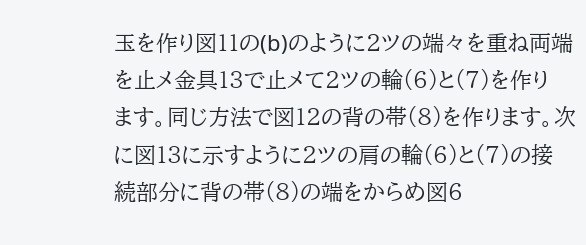玉を作り図11の(b)のように2ツの端々を重ね両端
を止メ金具13で止メて2ツの輪(6)と(7)を作り
ます。同じ方法で図12の背の帯(8)を作ります。次
に図13に示すように2ツの肩の輪(6)と(7)の接
続部分に背の帯(8)の端をからめ図6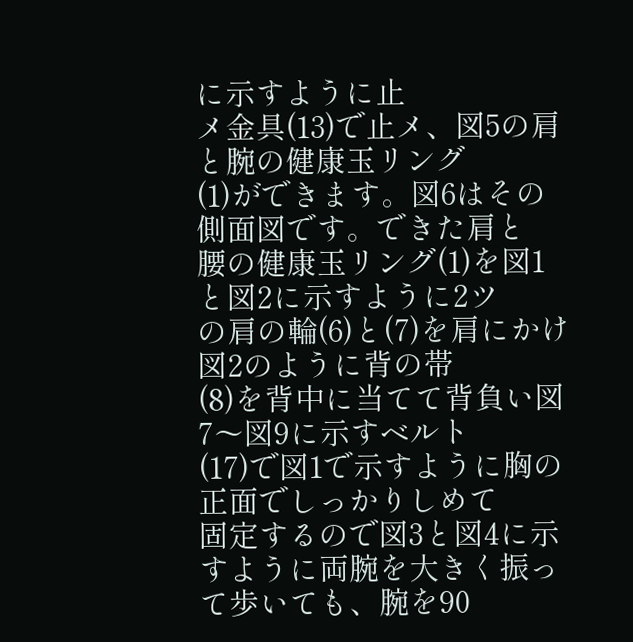に示すように止
メ金具(13)で止メ、図5の肩と腕の健康玉リング
(1)ができます。図6はその側面図です。できた肩と
腰の健康玉リング(1)を図1と図2に示すように2ツ
の肩の輪(6)と(7)を肩にかけ図2のように背の帯
(8)を背中に当てて背負い図7〜図9に示すベルト
(17)で図1で示すように胸の正面でしっかりしめて
固定するので図3と図4に示すように両腕を大きく振っ
て歩いても、腕を90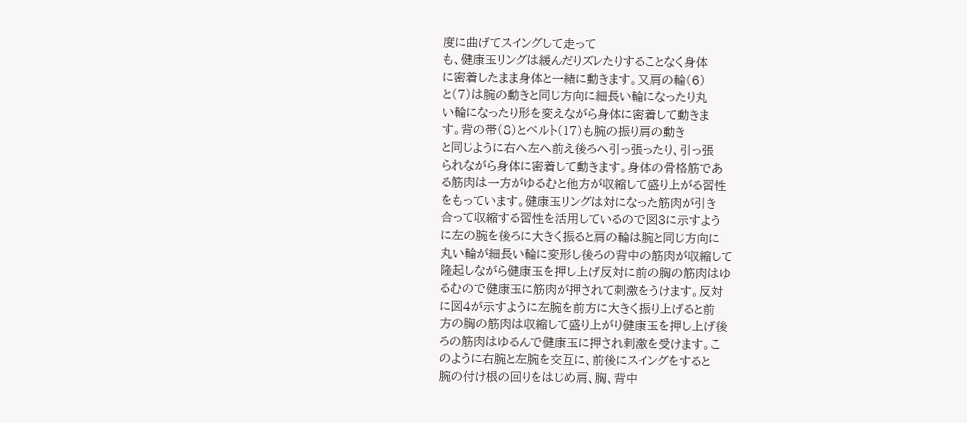度に曲げてスイングして走って
も、健康玉リングは緩んだりズレたりすることなく身体
に密着したまま身体と一緒に動きます。又肩の輪(6)
と(7)は腕の動きと同じ方向に細長い輪になったり丸
い輪になったり形を変えながら身体に密着して動きま
す。背の帯(8)とベルト(17)も腕の振り肩の動き
と同じように右へ左へ前え後ろへ引っ張ったり、引っ張
られながら身体に密着して動きます。身体の骨格筋であ
る筋肉は一方がゆるむと他方が収縮して盛り上がる習性
をもっています。健康玉リングは対になった筋肉が引き
合って収縮する習性を活用しているので図3に示すよう
に左の腕を後ろに大きく振ると肩の輪は腕と同じ方向に
丸い輪が細長い輪に変形し後ろの背中の筋肉が収縮して
隆起しながら健康玉を押し上げ反対に前の胸の筋肉はゆ
るむので健康玉に筋肉が押されて刺激をうけます。反対
に図4が示すように左腕を前方に大きく振り上げると前
方の胸の筋肉は収縮して盛り上がり健康玉を押し上げ後
ろの筋肉はゆるんで健康玉に押され剌激を受けます。こ
のように右腕と左腕を交互に、前後にスイングをすると
腕の付け根の回りをはじめ肩、胸、背中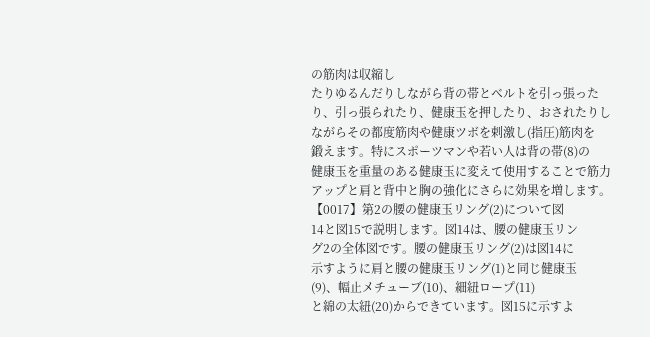の筋肉は収縮し
たりゆるんだりしながら背の帯とベルトを引っ張った
り、引っ張られたり、健康玉を押したり、おされたりし
ながらその都度筋肉や健康ツボを剌激し(指圧)筋肉を
鍛えます。特にスポーツマンや若い人は背の帯(8)の
健康玉を重量のある健康玉に変えて使用することで筋力
アップと肩と背中と胸の強化にさらに効果を増します。
【0017】第2の腰の健康玉リング(2)について図
14と図15で説明します。図14は、腰の健康玉リン
グ2の全体図です。腰の健康玉リング(2)は図14に
示すように肩と腰の健康玉リング(1)と同じ健康玉
(9)、幅止メチューブ(10)、細紐ロープ(11)
と綿の太紐(20)からできています。図15に示すよ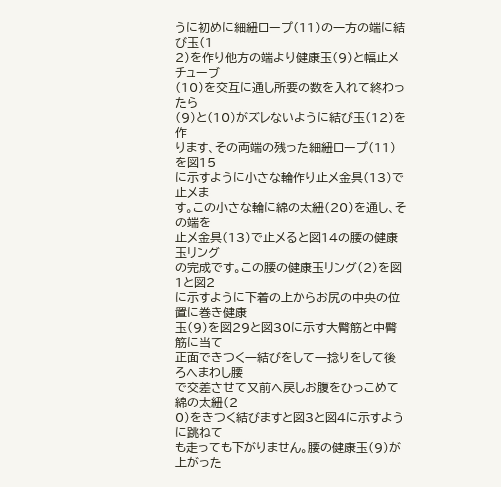うに初めに細紐ロープ(11)の一方の端に結び玉(1
2)を作り他方の端より健康玉(9)と幅止メチューブ
(10)を交互に通し所要の数を入れて終わったら
(9)と(10)がズレないように結び玉(12)を作
ります、その両端の残った細紐ロープ(11)を図15
に示すように小さな輪作り止メ金具(13)で止メま
す。この小さな輪に綿の太紐(20)を通し、その端を
止メ金具(13)で止メると図14の腰の健康玉リング
の完成です。この腰の健康玉リング(2)を図1と図2
に示すように下着の上からお尻の中央の位置に巻き健康
玉(9)を図29と図30に示す大臀筋と中臀筋に当て
正面できつく一結びをして一捻りをして後ろへまわし腰
で交差させて又前へ戻しお腹をひっこめて綿の太紐(2
0)をきつく結びますと図3と図4に示すように跳ねて
も走っても下がりません。腰の健康玉(9)が上がった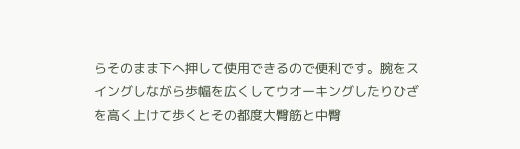らそのまま下へ押して使用できるので便利です。腕をス
イングしながら歩幅を広くしてウオーキングしたりひざ
を高く上けて歩くとその都度大臀筋と中臀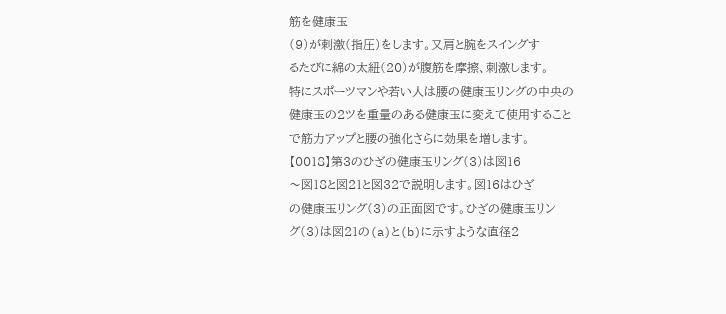筋を健康玉
(9)が剌激(指圧)をします。又肩と腕をスイングす
るたびに綿の太紐(20)が腹筋を摩擦、刺激します。
特にスポーツマンや若い人は腰の健康玉リングの中央の
健康玉の2ツを重量のある健康玉に変えて使用すること
で筋力アップと腰の強化さらに効果を増します。
【0018】第3のひざの健康玉リング(3)は図16
〜図18と図21と図32で説明します。図16はひざ
の健康玉リング(3)の正面図です。ひざの健康玉リン
グ(3)は図21の(a)と(b)に示すような直径2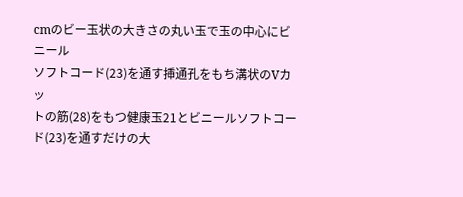cmのビー玉状の大きさの丸い玉で玉の中心にビニール
ソフトコード(23)を通す挿通孔をもち溝状のVカッ
トの筋(28)をもつ健康玉21とビニールソフトコー
ド(23)を通すだけの大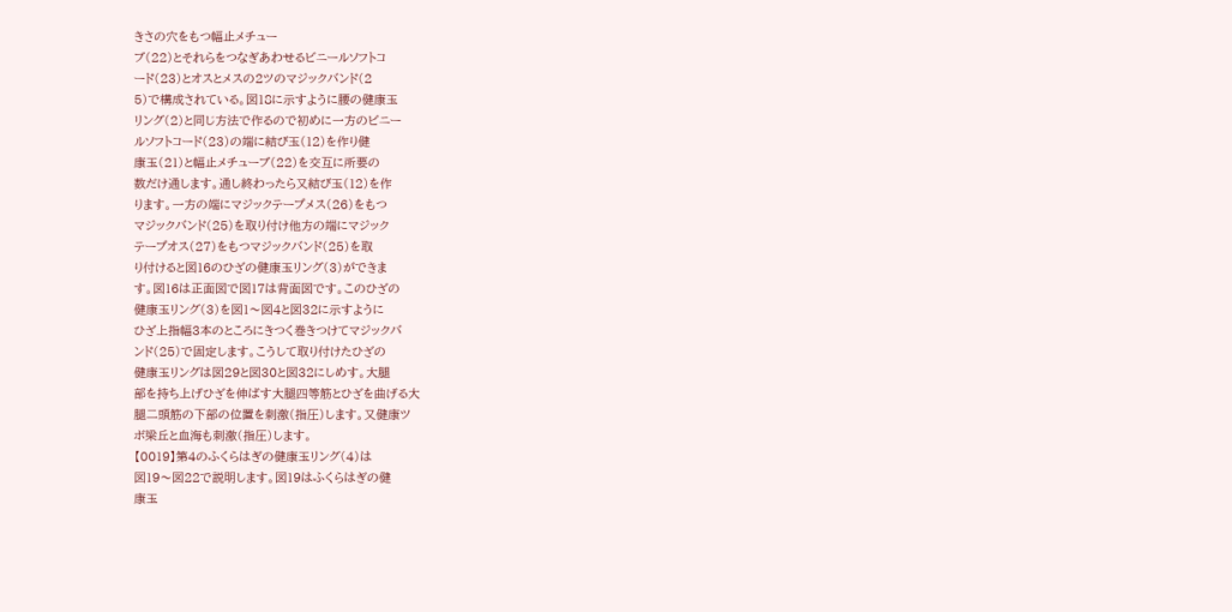きさの穴をもつ幅止メチュー
ブ(22)とそれらをつなぎあわせるビニールソフトコ
ード(23)とオスとメスの2ツのマジックバンド(2
5)で構成されている。図18に示すように腰の健康玉
リング(2)と同じ方法で作るので初めに一方のビニー
ルソフトコード(23)の端に結び玉(12)を作り健
康玉(21)と幅止メチューブ(22)を交互に所要の
数だけ通します。通し終わったら又結び玉(12)を作
ります。一方の端にマジックテープメス(26)をもつ
マジックバンド(25)を取り付け他方の端にマジック
テープオス(27)をもつマジックバンド(25)を取
り付けると図16のひざの健康玉リング(3)ができま
す。図16は正面図で図17は背面図です。このひざの
健康玉リング(3)を図1〜図4と図32に示すように
ひざ上指幅3本のところにきつく巻きつけてマジックバ
ンド(25)で固定します。こうして取り付けたひざの
健康玉リングは図29と図30と図32にしめす。大腿
部を持ち上げひざを伸ばす大腿四等筋とひざを曲げる大
腿二頭筋の下部の位置を刺激(指圧)します。又健康ツ
ボ梁丘と血海も刺激(指圧)します。
【0019】第4のふくらはぎの健康玉リング(4)は
図19〜図22で説明します。図19はふくらはぎの健
康玉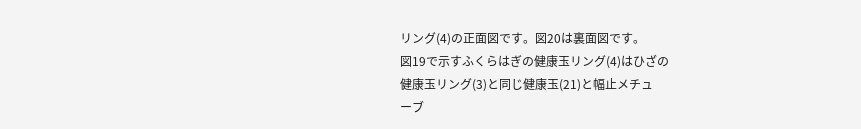リング(4)の正面図です。図20は裏面図です。
図19で示すふくらはぎの健康玉リング(4)はひざの
健康玉リング(3)と同じ健康玉(21)と幅止メチュ
ーブ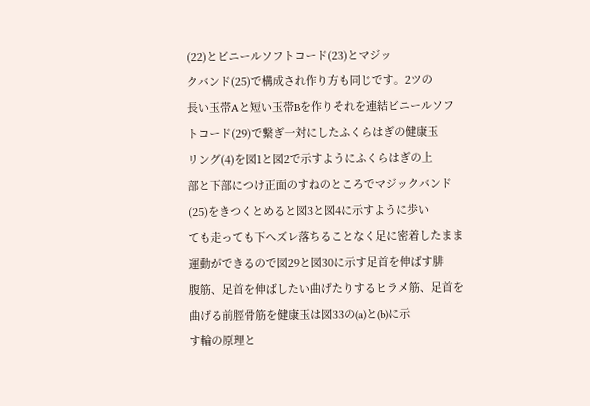(22)とビニールソフトコード(23)とマジッ
クバンド(25)で構成され作り方も同じです。2ツの
長い玉帯Aと短い玉帯Bを作りそれを連結ビニールソフ
トコード(29)で繋ぎ一対にしたふくらはぎの健康玉
リング(4)を図1と図2で示すようにふくらはぎの上
部と下部につけ正面のすねのところでマジックバンド
(25)をきつくとめると図3と図4に示すように歩い
ても走っても下へズレ落ちることなく足に密着したまま
運動ができるので図29と図30に示す足首を伸ばす腓
腹筋、足首を伸ばしたい曲げたりするヒラメ筋、足首を
曲げる前脛骨筋を健康玉は図33の(a)と(b)に示
す輪の原理と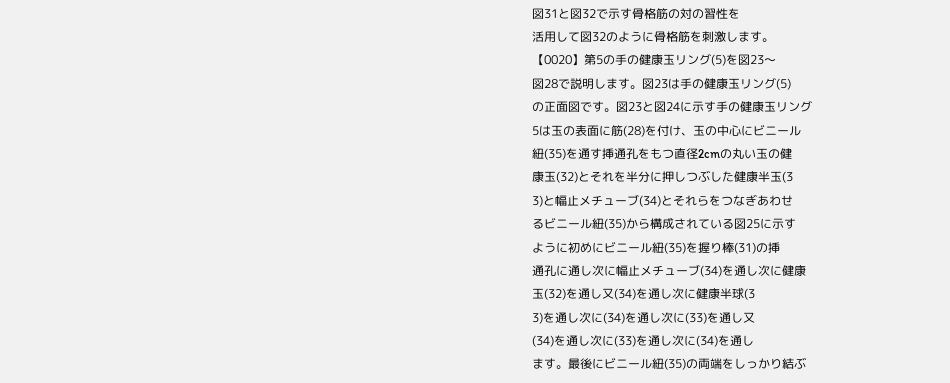図31と図32で示す骨格筋の対の習性を
活用して図32のように骨格筋を刺激します。
【0020】第5の手の健康玉リング(5)を図23〜
図28で説明します。図23は手の健康玉リング(5)
の正面図です。図23と図24に示す手の健康玉リング
5は玉の表面に筋(28)を付け、玉の中心にビニール
紐(35)を通す挿通孔をもつ直径2cmの丸い玉の健
康玉(32)とそれを半分に押しつぶした健康半玉(3
3)と幅止メチューブ(34)とそれらをつなぎあわせ
るビニール紐(35)から構成されている図25に示す
ように初めにビニール紐(35)を握り棒(31)の挿
通孔に通し次に幅止メチューブ(34)を通し次に健康
玉(32)を通し又(34)を通し次に健康半球(3
3)を通し次に(34)を通し次に(33)を通し又
(34)を通し次に(33)を通し次に(34)を通し
ます。最後にビニール紐(35)の両端をしっかり結ぶ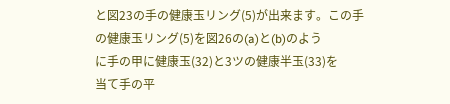と図23の手の健康玉リング(5)が出来ます。この手
の健康玉リング(5)を図26の(a)と(b)のよう
に手の甲に健康玉(32)と3ツの健康半玉(33)を
当て手の平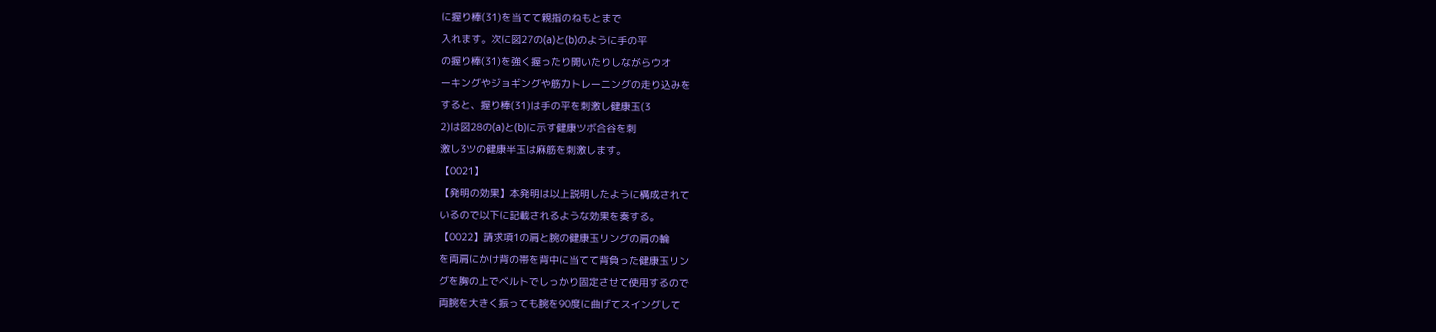に握り棒(31)を当てて親指のねもとまで
入れます。次に図27の(a)と(b)のように手の平
の握り棒(31)を強く握ったり開いたりしながらウオ
ーキングやジョギングや筋力トレーニングの走り込みを
すると、握り棒(31)は手の平を刺激し健康玉(3
2)は図28の(a)と(b)に示す健康ツボ合谷を刺
激し3ツの健康半玉は麻筋を刺激します。
【0021】
【発明の効果】本発明は以上説明したように構成されて
いるので以下に記載されるような効果を奏する。
【0022】請求項1の肩と腕の健康玉リングの肩の輪
を両肩にかけ背の帯を背中に当てて背負った健康玉リン
グを胸の上でベルトでしっかり固定させて使用するので
両腕を大きく振っても腕を90度に曲げてスイングして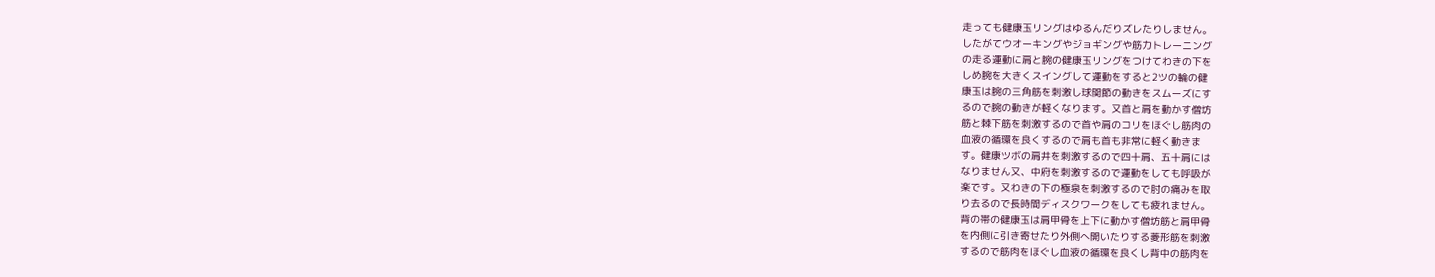走っても健康玉リングはゆるんだりズレたりしません。
したがてウオーキングやジョギングや筋力トレーニング
の走る運動に肩と腕の健康玉リングをつけてわきの下を
しめ腕を大きくスイングして運動をすると2ツの輪の健
康玉は腕の三角筋を刺激し球関節の動きをスムーズにす
るので腕の動きが軽くなります。又首と肩を動かす僧坊
筋と棘下筋を刺激するので首や肩のコリをほぐし筋肉の
血液の循環を良くするので肩も首も非常に軽く動きま
す。健康ツボの肩井を刺激するので四十肩、五十肩には
なりません又、中府を刺激するので運動をしても呼吸が
楽です。又わきの下の極泉を刺激するので肘の痛みを取
り去るので長時間ディスクワークをしても疲れません。
背の帯の健康玉は肩甲骨を上下に動かす僧坊筋と肩甲骨
を内側に引き寄せたり外側へ開いたりする菱形筋を刺激
するので筋肉をほぐし血液の循環を良くし背中の筋肉を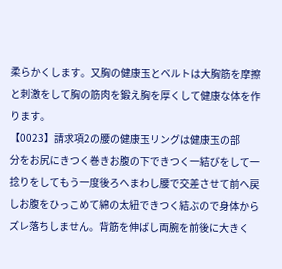柔らかくします。又胸の健康玉とベルトは大胸筋を摩擦
と刺激をして胸の筋肉を鍛え胸を厚くして健康な体を作
ります。
【0023】請求項2の腰の健康玉リングは健康玉の部
分をお尻にきつく巻きお腹の下できつく一結びをして一
捻りをしてもう一度後ろへまわし腰で交差させて前へ戻
しお腹をひっこめて綿の太紐できつく結ぶので身体から
ズレ落ちしません。背筋を伸ばし両腕を前後に大きく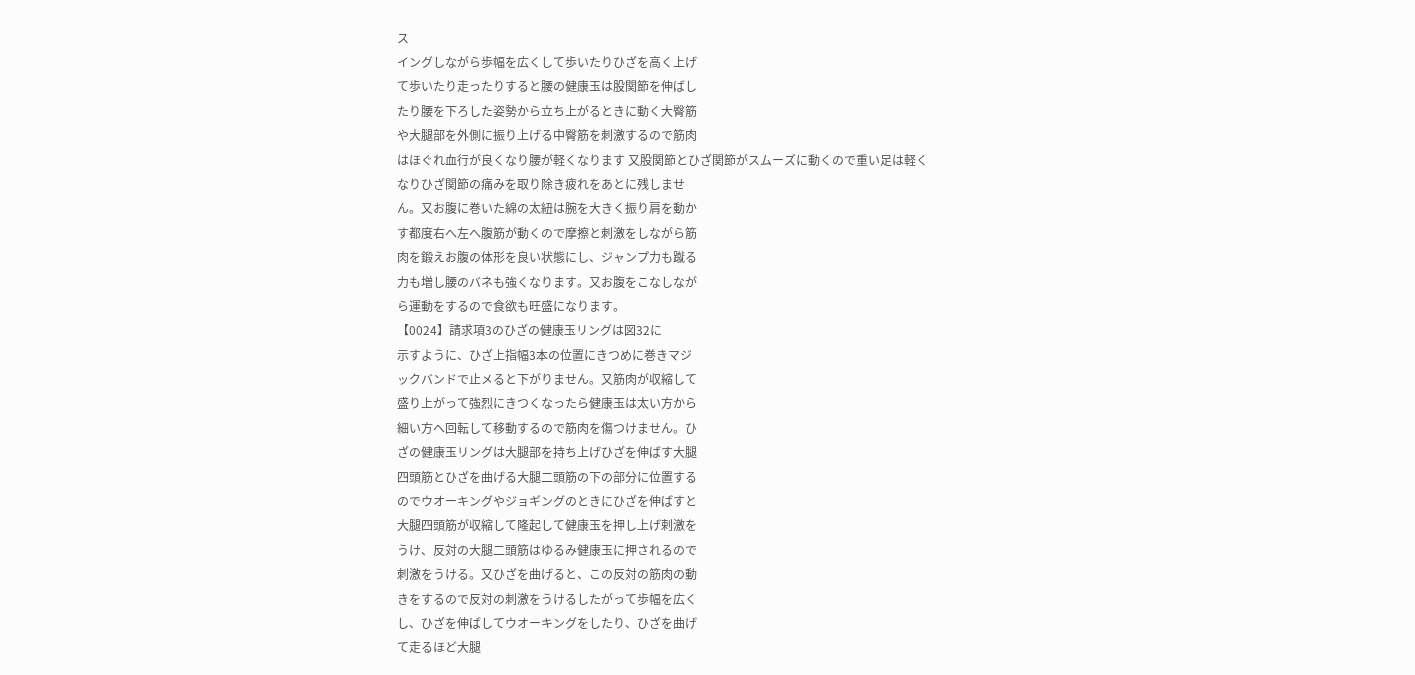ス
イングしながら歩幅を広くして歩いたりひざを高く上げ
て歩いたり走ったりすると腰の健康玉は股関節を伸ばし
たり腰を下ろした姿勢から立ち上がるときに動く大臀筋
や大腿部を外側に振り上げる中臀筋を刺激するので筋肉
はほぐれ血行が良くなり腰が軽くなります 又股関節とひざ関節がスムーズに動くので重い足は軽く
なりひざ関節の痛みを取り除き疲れをあとに残しませ
ん。又お腹に巻いた綿の太紐は腕を大きく振り肩を動か
す都度右へ左へ腹筋が動くので摩擦と刺激をしながら筋
肉を鍛えお腹の体形を良い状態にし、ジャンプ力も蹴る
力も増し腰のバネも強くなります。又お腹をこなしなが
ら運動をするので食欲も旺盛になります。
【0024】請求項3のひざの健康玉リングは図32に
示すように、ひざ上指幅3本の位置にきつめに巻きマジ
ックバンドで止メると下がりません。又筋肉が収縮して
盛り上がって強烈にきつくなったら健康玉は太い方から
細い方へ回転して移動するので筋肉を傷つけません。ひ
ざの健康玉リングは大腿部を持ち上げひざを伸ばす大腿
四頭筋とひざを曲げる大腿二頭筋の下の部分に位置する
のでウオーキングやジョギングのときにひざを伸ばすと
大腿四頭筋が収縮して隆起して健康玉を押し上げ剌激を
うけ、反対の大腿二頭筋はゆるみ健康玉に押されるので
刺激をうける。又ひざを曲げると、この反対の筋肉の動
きをするので反対の刺激をうけるしたがって歩幅を広く
し、ひざを伸ばしてウオーキングをしたり、ひざを曲げ
て走るほど大腿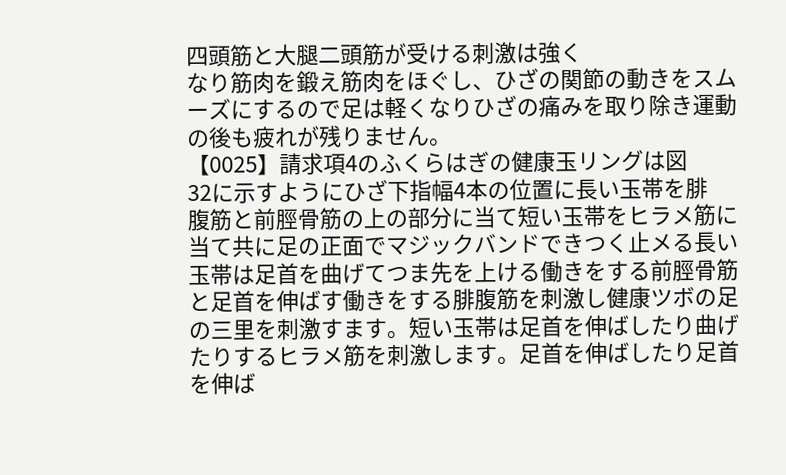四頭筋と大腿二頭筋が受ける刺激は強く
なり筋肉を鍛え筋肉をほぐし、ひざの関節の動きをスム
ーズにするので足は軽くなりひざの痛みを取り除き運動
の後も疲れが残りません。
【0025】請求項4のふくらはぎの健康玉リングは図
32に示すようにひざ下指幅4本の位置に長い玉帯を腓
腹筋と前脛骨筋の上の部分に当て短い玉帯をヒラメ筋に
当て共に足の正面でマジックバンドできつく止メる長い
玉帯は足首を曲げてつま先を上ける働きをする前脛骨筋
と足首を伸ばす働きをする腓腹筋を刺激し健康ツボの足
の三里を刺激すます。短い玉帯は足首を伸ばしたり曲げ
たりするヒラメ筋を刺激します。足首を伸ばしたり足首
を伸ば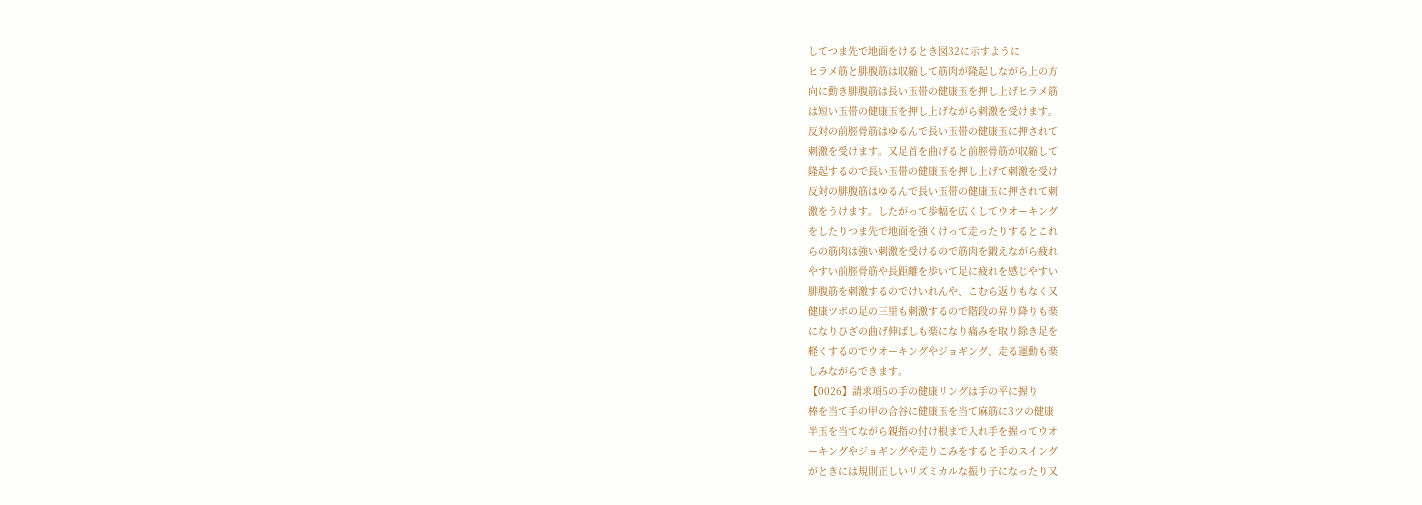してつま先で地面をけるとき図32に示すように
ヒラメ筋と腓腹筋は収縮して筋肉が隆起しながら上の方
向に動き腓腹筋は長い玉帯の健康玉を押し上げヒラメ筋
は短い玉帯の健康玉を押し上げながら剌激を受けます。
反対の前脛骨筋はゆるんで長い玉帯の健康玉に押されて
刺激を受けます。又足首を曲げると前脛骨筋が収縮して
隆起するので長い玉帯の健康玉を押し上げて刺激を受け
反対の腓腹筋はゆるんで長い玉帯の健康玉に押されて刺
激をうけます。したがって歩幅を広くしてウオーキング
をしたりつま先で地面を強くけって走ったりするとこれ
らの筋肉は強い刺激を受けるので筋肉を鍛えながら疲れ
やすい前脛骨筋や長距離を歩いて足に疲れを感じやすい
腓腹筋を刺激するのでけいれんや、こむら返りもなく又
健康ツボの足の三里も刺激するので階段の昇り降りも楽
になりひざの曲げ伸ばしも楽になり痛みを取り除き足を
軽くするのでウオーキングやジョギング、走る運動も楽
しみながらできます。
【0026】請求項5の手の健康リングは手の平に握り
棒を当て手の甲の合谷に健康玉を当て麻筋に3ツの健康
半玉を当てながら親指の付け根まで入れ手を握ってウオ
ーキングやジョギングや走りこみをすると手のスイング
がときには規則正しいリズミカルな振り子になったり又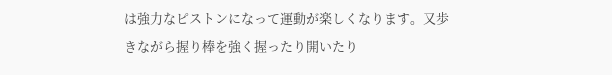は強力なピストンになって運動が楽しくなります。又歩
きながら握り棒を強く握ったり開いたり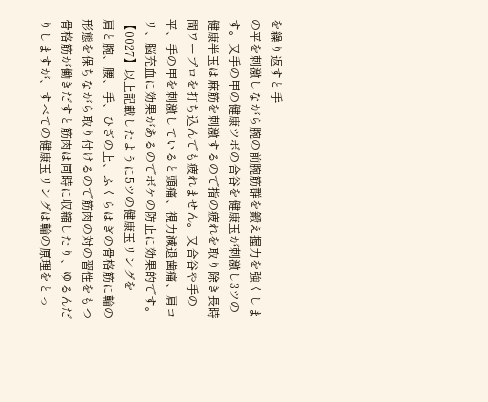を繰り返すと手
の平を刺激しながら腕の前腕筋群を鍛え握力を強くしま
す。又手の甲の健康ツボの合谷を健康玉が刺激し3ツの
健康半玉は麻筋を刺激するので指の疲れを取り除き長時
間ワープロを打ち込んでも疲れません。又合谷や手の
平、手の甲を刺激していると頭痛、視力減退歯痛、肩コ
リ、脳充血に効果があるのでボケの防止に効果的です。
【0027】以上記載したように5ツの健康玉リングを
肩と腕、腰、手、ひざの上、ふくらはぎの骨格筋に輪の
形態を保ちながら取り付けるので筋肉の対の習性をもつ
骨格筋が働きだすと筋肉は同時に収縮したり、ゆるんだ
りしますが、すべての健康玉リングは輪の原理をとっ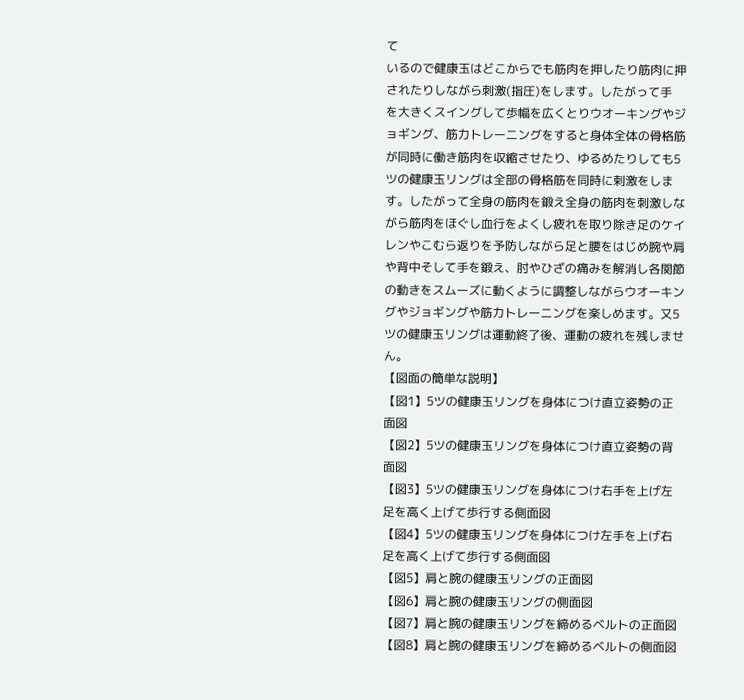て
いるので健康玉はどこからでも筋肉を押したり筋肉に押
されたりしながら刺激(指圧)をします。したがって手
を大きくスイングして歩幅を広くとりウオーキングやジ
ョギング、筋力トレーニングをすると身体全体の骨格筋
が同時に働き筋肉を収縮させたり、ゆるめたりしても5
ツの健康玉リングは全部の骨格筋を同時に剌激をしま
す。したがって全身の筋肉を鍛え全身の筋肉を刺激しな
がら筋肉をほぐし血行をよくし疲れを取り除き足のケイ
レンやこむら返りを予防しながら足と腰をはじめ腕や肩
や背中そして手を鍛え、肘やひざの痛みを解消し各関節
の動きをスムーズに動くように調整しながらウオーキン
グやジョギングや筋力トレーニングを楽しめます。又5
ツの健康玉リングは運動終了後、運動の疲れを残しませ
ん。
【図面の簡単な説明】
【図1】5ツの健康玉リングを身体につけ直立姿勢の正
面図
【図2】5ツの健康玉リングを身体につけ直立姿勢の背
面図
【図3】5ツの健康玉リングを身体につけ右手を上げ左
足を高く上げて歩行する側面図
【図4】5ツの健康玉リングを身体につけ左手を上げ右
足を高く上げて歩行する側面図
【図5】肩と腕の健康玉リングの正面図
【図6】肩と腕の健康玉リングの側面図
【図7】肩と腕の健康玉リングを締めるベルトの正面図
【図8】肩と腕の健康玉リングを締めるベルトの側面図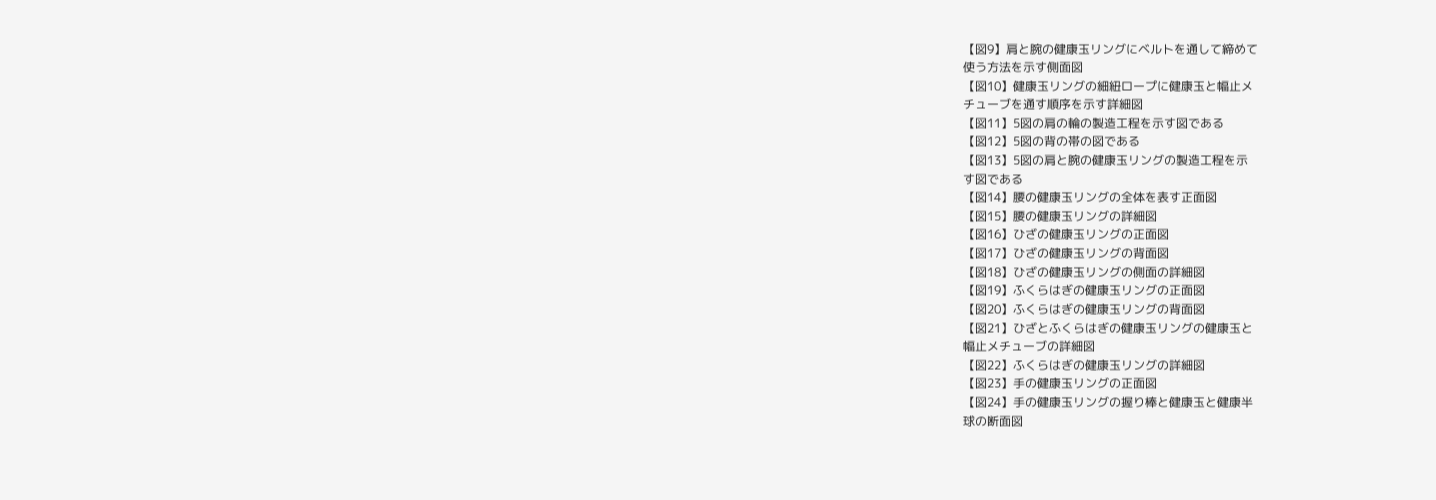【図9】肩と腕の健康玉リングにベルトを通して締めて
使う方法を示す側面図
【図10】健康玉リングの細紐ロープに健康玉と幅止メ
チューブを通す順序を示す詳細図
【図11】5図の肩の輪の製造工程を示す図である
【図12】5図の背の帯の図である
【図13】5図の肩と腕の健康玉リングの製造工程を示
す図である
【図14】腰の健康玉リングの全体を表す正面図
【図15】腰の健康玉リングの詳細図
【図16】ひざの健康玉リングの正面図
【図17】ひざの健康玉リングの背面図
【図18】ひざの健康玉リングの側面の詳細図
【図19】ふくらはぎの健康玉リングの正面図
【図20】ふくらはぎの健康玉リングの背面図
【図21】ひざとふくらはぎの健康玉リングの健康玉と
幅止メチューブの詳細図
【図22】ふくらはぎの健康玉リングの詳細図
【図23】手の健康玉リングの正面図
【図24】手の健康玉リングの握り棒と健康玉と健康半
球の断面図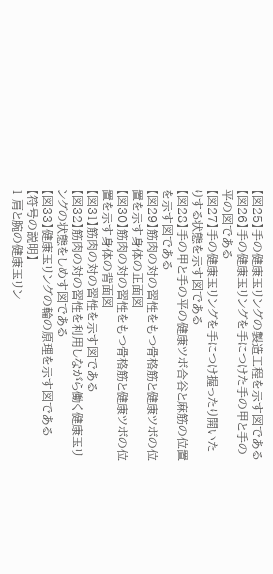【図25】手の健康玉リングの製造工程を示す図である
【図26】手の健康玉リングを手につけた手の甲と手の
平の図である
【図27】手の健康玉リングを手につけ握ったり開いた
りする状態を示す図である
【図28】手の甲と手の平の健康ツボ合谷と麻筋の位置
を示す図である
【図29】筋肉の対の習性をもつ骨格筋と健康ツボの位
置を示す身体の正面図
【図30】筋肉の対の習性をもつ骨格筋と健康ツボの位
置を示す身体の背面図
【図31】筋肉の対の習性を示す図である
【図32】筋肉の対の習性を利用しながら働く健康玉リ
ングの状態をしめす図である
【図33】健康玉リングの輪の原理を示す図である
【符号の説明】
1 肩と腕の健康玉リン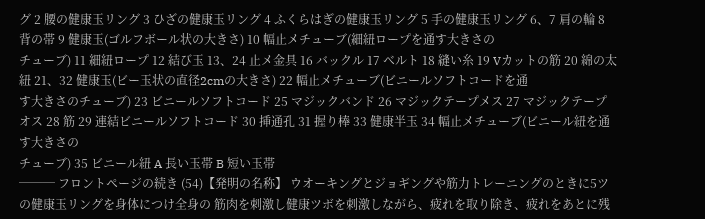グ 2 腰の健康玉リング 3 ひざの健康玉リング 4 ふくらはぎの健康玉リング 5 手の健康玉リング 6、7 肩の輪 8 背の帯 9 健康玉(ゴルフボール状の大きさ) 10 幅止メチューブ(細紐ロープを通す大きさの
チューブ) 11 細紐ロープ 12 結び玉 13、24 止メ金具 16 バックル 17 ベルト 18 縫い糸 19 Vカットの筋 20 綿の太紐 21、32 健康玉(ビー玉状の直径2cmの大きさ) 22 幅止メチューブ(ビニールソフトコードを通
す大きさのチューブ) 23 ビニールソフトコード 25 マジックバンド 26 マジックテープメス 27 マジックテープオス 28 筋 29 連結ビニールソフトコード 30 挿通孔 31 握り棒 33 健康半玉 34 幅止メチューブ(ビニール紐を通す大きさの
チューブ) 35 ビニール紐 A 長い玉帯 B 短い玉帯
─── フロントページの続き (54)【発明の名称】 ウオーキングとジョギングや筋力トレーニングのときに5ツの健康玉リングを身体につけ全身の 筋肉を刺激し健康ツボを刺激しながら、疲れを取り除き、疲れをあとに残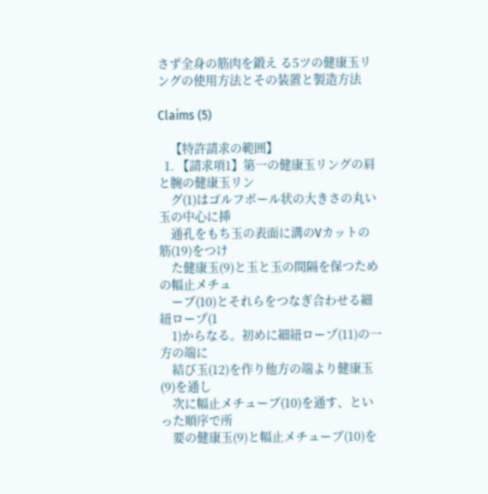さず全身の筋肉を鍛え る5ツの健康玉リングの使用方法とその装置と製造方法

Claims (5)

    【特許請求の範囲】
  1. 【請求項1】第一の健康玉リングの肩と腕の健康玉リン
    グ(1)はゴルフボール状の大きさの丸い玉の中心に挿
    通孔をもち玉の表面に溝のVカットの筋(19)をつけ
    た健康玉(9)と玉と玉の間隔を保つための幅止メチュ
    ーブ(10)とそれらをつなぎ合わせる細紐ロープ(1
    1)からなる。初めに細紐ロープ(11)の一方の端に
    結び玉(12)を作り他方の端より健康玉(9)を通し
    次に幅止メチューブ(10)を通す、といった順序で所
    要の健康玉(9)と幅止メチューブ(10)を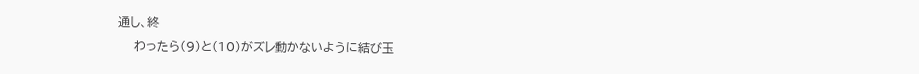通し、終
    わったら(9)と(10)がズレ動かないように結び玉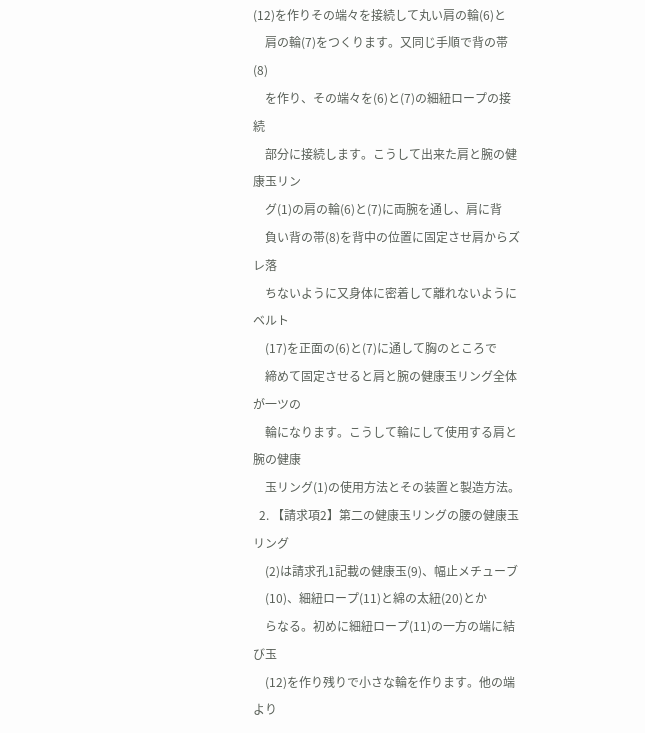(12)を作りその端々を接続して丸い肩の輪(6)と
    肩の輪(7)をつくります。又同じ手順で背の帯(8)
    を作り、その端々を(6)と(7)の細紐ロープの接続
    部分に接続します。こうして出来た肩と腕の健康玉リン
    グ(1)の肩の輪(6)と(7)に両腕を通し、肩に背
    負い背の帯(8)を背中の位置に固定させ肩からズレ落
    ちないように又身体に密着して離れないようにベルト
    (17)を正面の(6)と(7)に通して胸のところで
    締めて固定させると肩と腕の健康玉リング全体が一ツの
    輪になります。こうして輪にして使用する肩と腕の健康
    玉リング(1)の使用方法とその装置と製造方法。
  2. 【請求項2】第二の健康玉リングの腰の健康玉リング
    (2)は請求孔1記載の健康玉(9)、幅止メチューブ
    (10)、細紐ロープ(11)と綿の太紐(20)とか
    らなる。初めに細紐ロープ(11)の一方の端に結び玉
    (12)を作り残りで小さな輪を作ります。他の端より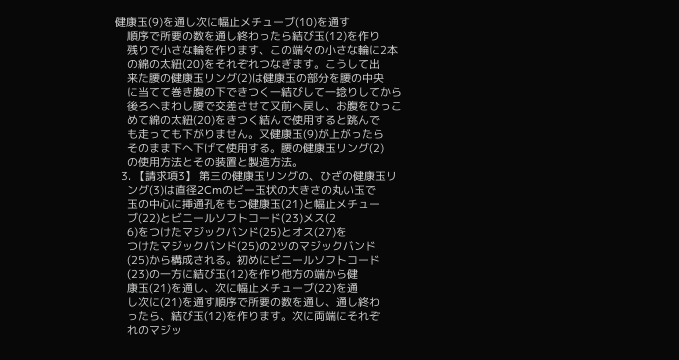健康玉(9)を通し次に幅止メチューブ(10)を通す
    順序で所要の数を通し終わったら結び玉(12)を作り
    残りで小さな輪を作ります、この端々の小さな輪に2本
    の綿の太紐(20)をそれぞれつなぎます。こうして出
    来た腰の健康玉リング(2)は健康玉の部分を腰の中央
    に当てて巻き腹の下できつく一結びして一捻りしてから
    後ろへまわし腰で交差させて又前へ戻し、お腹をひっこ
    めて綿の太紐(20)をきつく結んで使用すると跳んで
    も走っても下がりません。又健康玉(9)が上がったら
    そのまま下へ下げて使用する。腰の健康玉リング(2)
    の使用方法とその装置と製造方法。
  3. 【請求項3】 第三の健康玉リングの、ひざの健康玉リ
    ング(3)は直径2Cmのビー玉状の大きさの丸い玉で
    玉の中心に挿通孔をもつ健康玉(21)と幅止メチュー
    ブ(22)とビニールソフトコード(23)メス(2
    6)をつけたマジックバンド(25)とオス(27)を
    つけたマジックバンド(25)の2ツのマジックバンド
    (25)から構成される。初めにビニールソフトコード
    (23)の一方に結び玉(12)を作り他方の端から健
    康玉(21)を通し、次に幅止メチューブ(22)を通
    し次に(21)を通す順序で所要の数を通し、通し終わ
    ったら、結び玉(12)を作ります。次に両端にそれぞ
    れのマジッ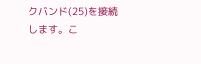クバンド(25)を接続します。こ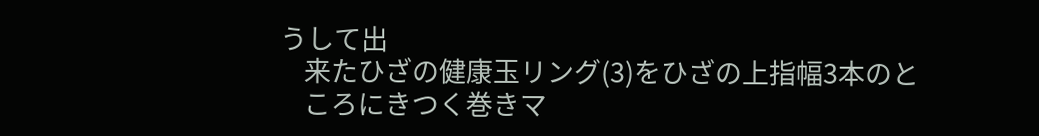うして出
    来たひざの健康玉リング(3)をひざの上指幅3本のと
    ころにきつく巻きマ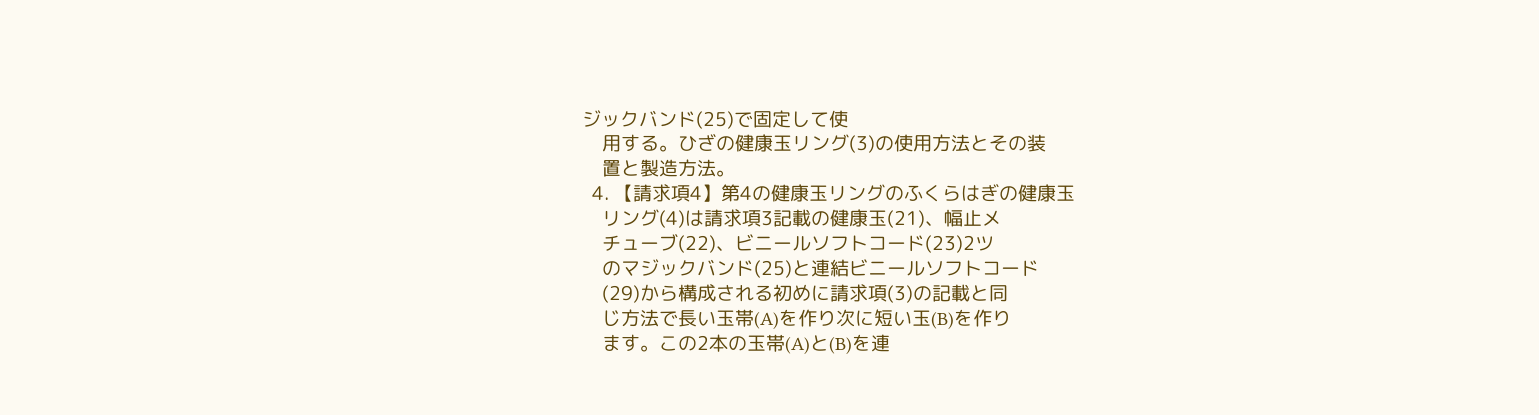ジックバンド(25)で固定して使
    用する。ひざの健康玉リング(3)の使用方法とその装
    置と製造方法。
  4. 【請求項4】第4の健康玉リングのふくらはぎの健康玉
    リング(4)は請求項3記載の健康玉(21)、幅止メ
    チューブ(22)、ビニールソフトコード(23)2ツ
    のマジックバンド(25)と連結ビニールソフトコード
    (29)から構成される初めに請求項(3)の記載と同
    じ方法で長い玉帯(A)を作り次に短い玉(B)を作り
    ます。この2本の玉帯(A)と(B)を連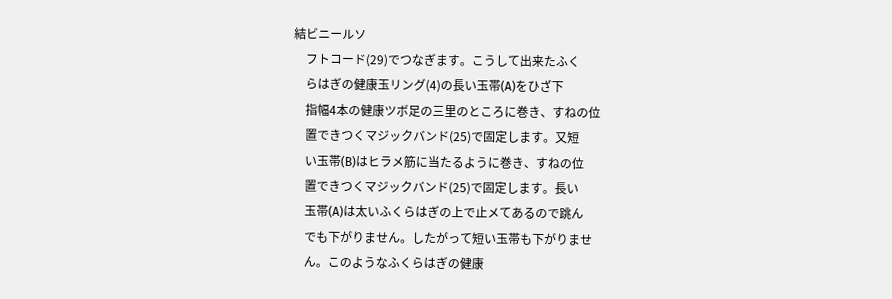結ビニールソ
    フトコード(29)でつなぎます。こうして出来たふく
    らはぎの健康玉リング(4)の長い玉帯(A)をひざ下
    指幅4本の健康ツボ足の三里のところに巻き、すねの位
    置できつくマジックバンド(25)で固定します。又短
    い玉帯(B)はヒラメ筋に当たるように巻き、すねの位
    置できつくマジックバンド(25)で固定します。長い
    玉帯(A)は太いふくらはぎの上で止メてあるので跳ん
    でも下がりません。したがって短い玉帯も下がりませ
    ん。このようなふくらはぎの健康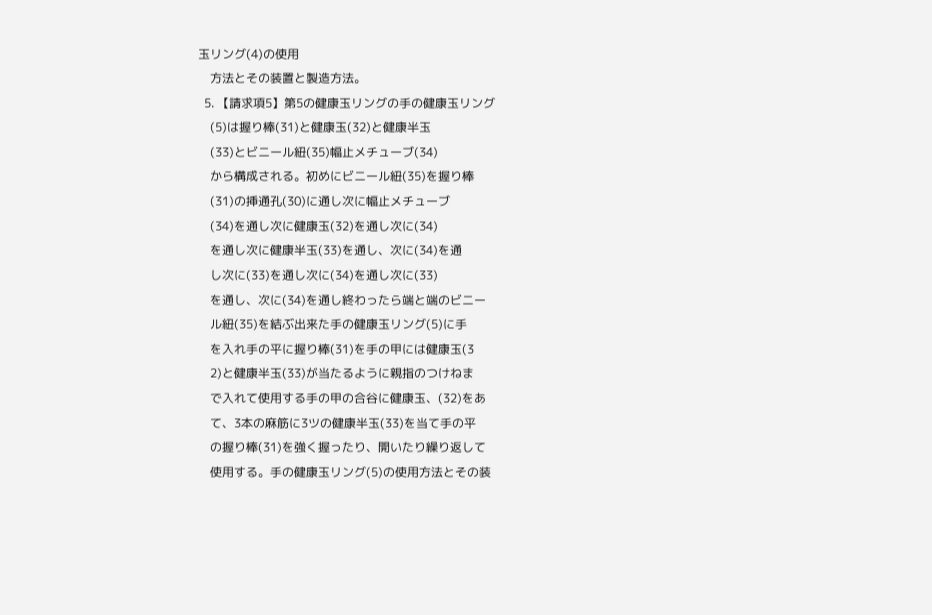玉リング(4)の使用
    方法とその装置と製造方法。
  5. 【請求項5】第5の健康玉リングの手の健康玉リング
    (5)は握り棒(31)と健康玉(32)と健康半玉
    (33)とビニール紐(35)幅止メチューブ(34)
    から構成される。初めにビニール紐(35)を握り棒
    (31)の挿通孔(30)に通し次に幅止メチューブ
    (34)を通し次に健康玉(32)を通し次に(34)
    を通し次に健康半玉(33)を通し、次に(34)を通
    し次に(33)を通し次に(34)を通し次に(33)
    を通し、次に(34)を通し終わったら端と端のビニー
    ル紐(35)を結ぶ出来た手の健康玉リング(5)に手
    を入れ手の平に握り棒(31)を手の甲には健康玉(3
    2)と健康半玉(33)が当たるように親指のつけねま
    で入れて使用する手の甲の合谷に健康玉、(32)をあ
    て、3本の麻筋に3ツの健康半玉(33)を当て手の平
    の握り棒(31)を強く握ったり、開いたり繰り返して
    使用する。手の健康玉リング(5)の使用方法とその装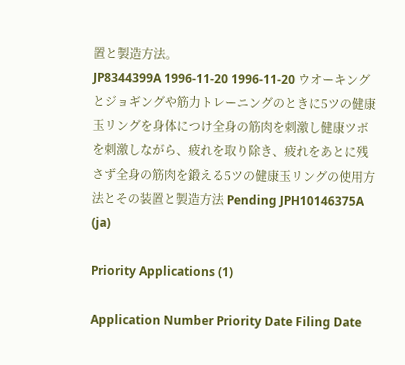置と製造方法。
JP8344399A 1996-11-20 1996-11-20 ウオーキングとジョギングや筋力トレーニングのときに5ツの健康玉リングを身体につけ全身の筋肉を刺激し健康ツボを刺激しながら、疲れを取り除き、疲れをあとに残さず全身の筋肉を鍛える5ツの健康玉リングの使用方法とその装置と製造方法 Pending JPH10146375A (ja)

Priority Applications (1)

Application Number Priority Date Filing Date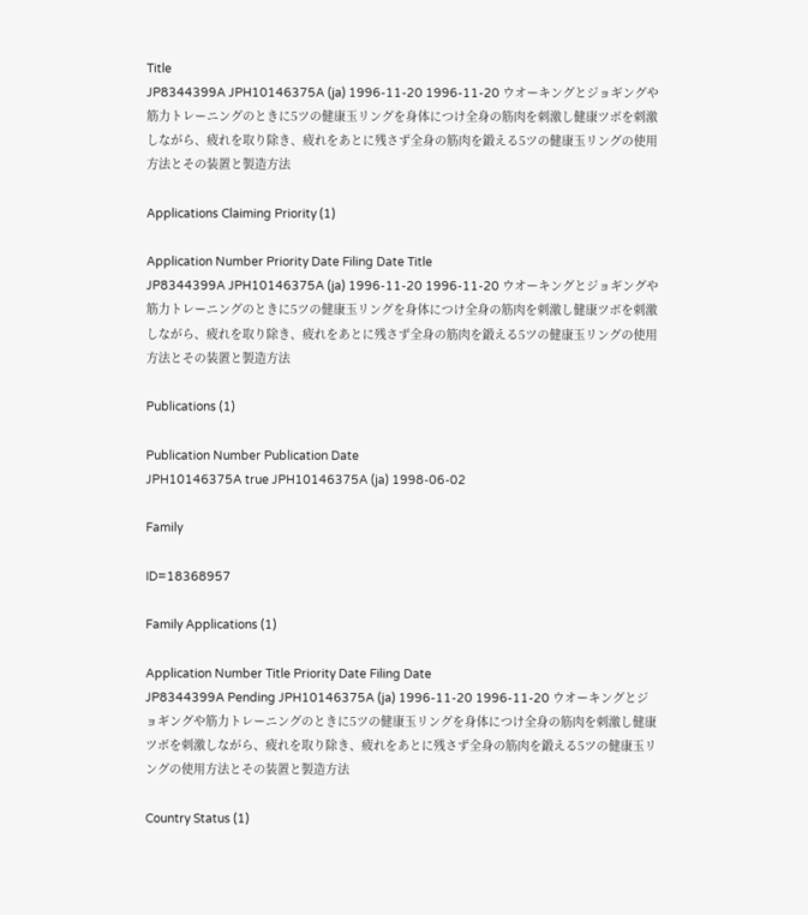Title
JP8344399A JPH10146375A (ja) 1996-11-20 1996-11-20 ウオーキングとジョギングや筋力トレーニングのときに5ツの健康玉リングを身体につけ全身の筋肉を刺激し健康ツボを刺激しながら、疲れを取り除き、疲れをあとに残さず全身の筋肉を鍛える5ツの健康玉リングの使用方法とその装置と製造方法

Applications Claiming Priority (1)

Application Number Priority Date Filing Date Title
JP8344399A JPH10146375A (ja) 1996-11-20 1996-11-20 ウオーキングとジョギングや筋力トレーニングのときに5ツの健康玉リングを身体につけ全身の筋肉を刺激し健康ツボを刺激しながら、疲れを取り除き、疲れをあとに残さず全身の筋肉を鍛える5ツの健康玉リングの使用方法とその装置と製造方法

Publications (1)

Publication Number Publication Date
JPH10146375A true JPH10146375A (ja) 1998-06-02

Family

ID=18368957

Family Applications (1)

Application Number Title Priority Date Filing Date
JP8344399A Pending JPH10146375A (ja) 1996-11-20 1996-11-20 ウオーキングとジョギングや筋力トレーニングのときに5ツの健康玉リングを身体につけ全身の筋肉を刺激し健康ツボを刺激しながら、疲れを取り除き、疲れをあとに残さず全身の筋肉を鍛える5ツの健康玉リングの使用方法とその装置と製造方法

Country Status (1)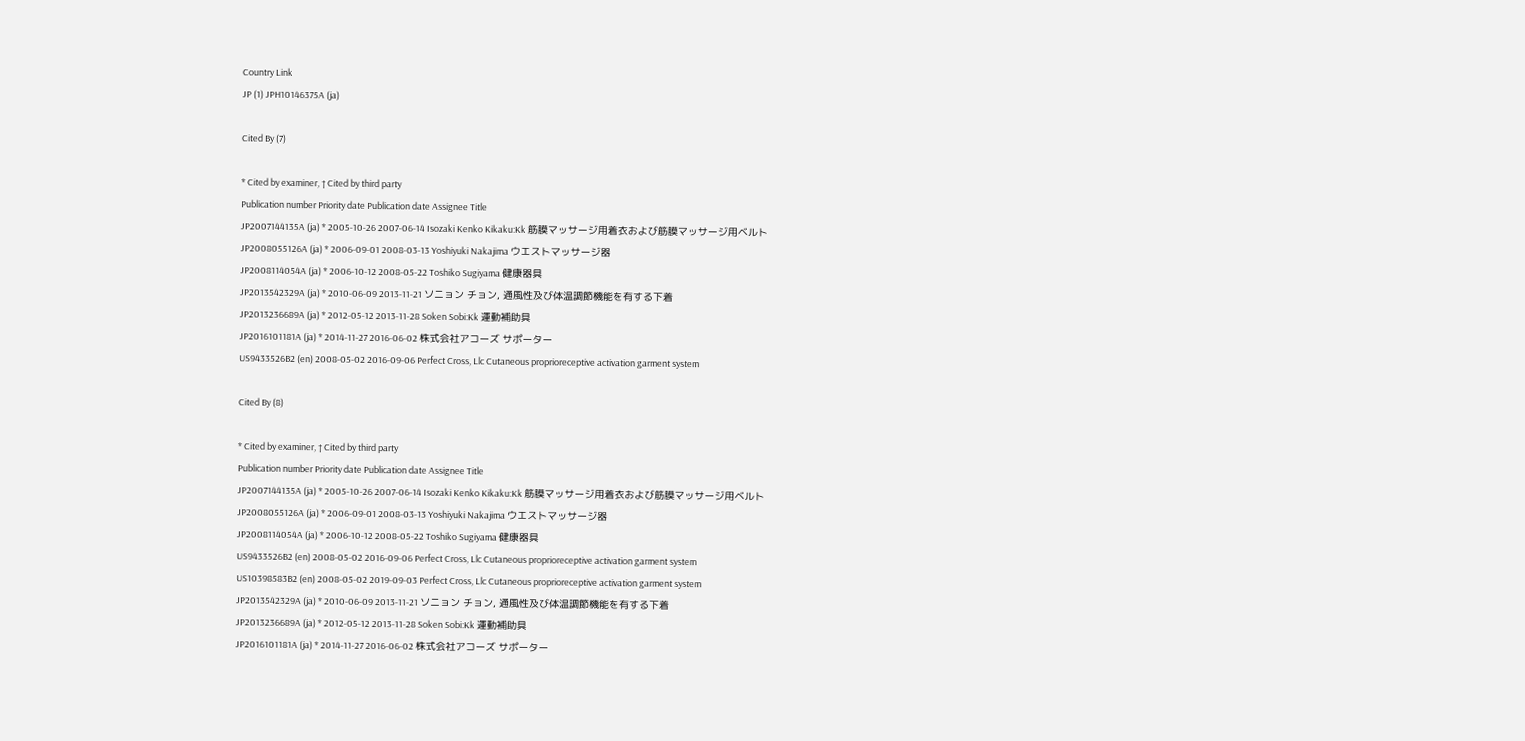Country Link
JP (1) JPH10146375A (ja)

Cited By (7)

* Cited by examiner, † Cited by third party
Publication number Priority date Publication date Assignee Title
JP2007144135A (ja) * 2005-10-26 2007-06-14 Isozaki Kenko Kikaku:Kk 筋膜マッサージ用着衣および筋膜マッサージ用ベルト
JP2008055126A (ja) * 2006-09-01 2008-03-13 Yoshiyuki Nakajima ウエストマッサージ器
JP2008114054A (ja) * 2006-10-12 2008-05-22 Toshiko Sugiyama 健康器具
JP2013542329A (ja) * 2010-06-09 2013-11-21 ソニョン チョン, 通風性及び体温調節機能を有する下着
JP2013236689A (ja) * 2012-05-12 2013-11-28 Soken Sobi:Kk 運動補助具
JP2016101181A (ja) * 2014-11-27 2016-06-02 株式会社アコーズ サポーター
US9433526B2 (en) 2008-05-02 2016-09-06 Perfect Cross, Llc Cutaneous proprioreceptive activation garment system

Cited By (8)

* Cited by examiner, † Cited by third party
Publication number Priority date Publication date Assignee Title
JP2007144135A (ja) * 2005-10-26 2007-06-14 Isozaki Kenko Kikaku:Kk 筋膜マッサージ用着衣および筋膜マッサージ用ベルト
JP2008055126A (ja) * 2006-09-01 2008-03-13 Yoshiyuki Nakajima ウエストマッサージ器
JP2008114054A (ja) * 2006-10-12 2008-05-22 Toshiko Sugiyama 健康器具
US9433526B2 (en) 2008-05-02 2016-09-06 Perfect Cross, Llc Cutaneous proprioreceptive activation garment system
US10398583B2 (en) 2008-05-02 2019-09-03 Perfect Cross, Llc Cutaneous proprioreceptive activation garment system
JP2013542329A (ja) * 2010-06-09 2013-11-21 ソニョン チョン, 通風性及び体温調節機能を有する下着
JP2013236689A (ja) * 2012-05-12 2013-11-28 Soken Sobi:Kk 運動補助具
JP2016101181A (ja) * 2014-11-27 2016-06-02 株式会社アコーズ サポーター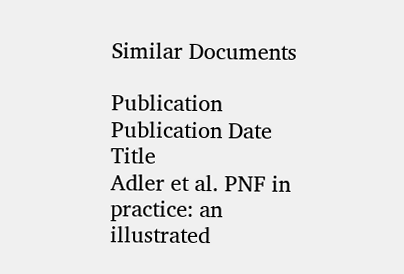Similar Documents

Publication Publication Date Title
Adler et al. PNF in practice: an illustrated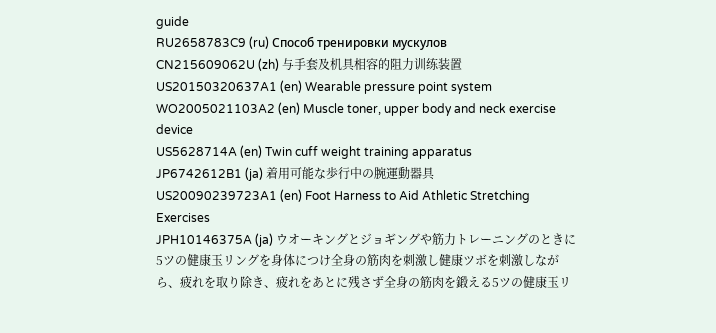guide
RU2658783C9 (ru) Способ тренировки мускулов
CN215609062U (zh) 与手套及机具相容的阻力训练装置
US20150320637A1 (en) Wearable pressure point system
WO2005021103A2 (en) Muscle toner, upper body and neck exercise device
US5628714A (en) Twin cuff weight training apparatus
JP6742612B1 (ja) 着用可能な歩行中の腕運動器具
US20090239723A1 (en) Foot Harness to Aid Athletic Stretching Exercises
JPH10146375A (ja) ウオーキングとジョギングや筋力トレーニングのときに5ツの健康玉リングを身体につけ全身の筋肉を刺激し健康ツボを刺激しながら、疲れを取り除き、疲れをあとに残さず全身の筋肉を鍛える5ツの健康玉リ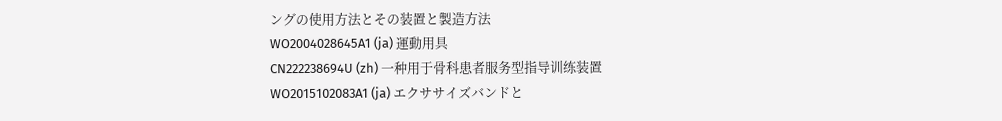ングの使用方法とその装置と製造方法
WO2004028645A1 (ja) 運動用具
CN222238694U (zh) 一种用于骨科患者服务型指导训练装置
WO2015102083A1 (ja) エクササイズバンドと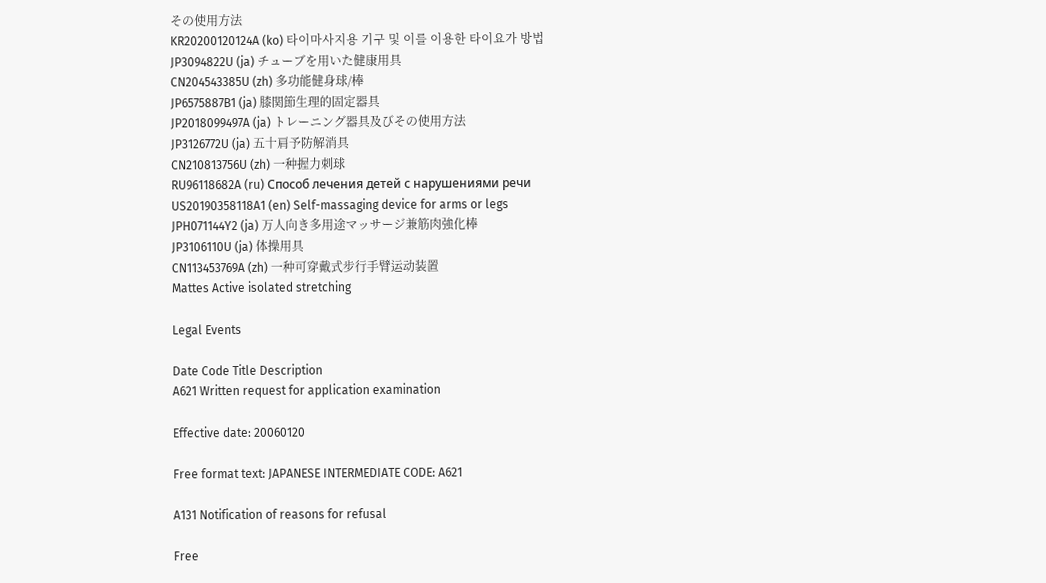その使用方法
KR20200120124A (ko) 타이마사지용 기구 및 이를 이용한 타이요가 방법
JP3094822U (ja) チューブを用いた健康用具
CN204543385U (zh) 多功能健身球/棒
JP6575887B1 (ja) 膝関節生理的固定器具
JP2018099497A (ja) トレーニング器具及びその使用方法
JP3126772U (ja) 五十肩予防解消具
CN210813756U (zh) 一种握力刺球
RU96118682A (ru) Способ лечения детей с нарушениями речи
US20190358118A1 (en) Self-massaging device for arms or legs
JPH071144Y2 (ja) 万人向き多用途マッサージ兼筋肉強化棒
JP3106110U (ja) 体操用具
CN113453769A (zh) 一种可穿戴式步行手臂运动装置
Mattes Active isolated stretching

Legal Events

Date Code Title Description
A621 Written request for application examination

Effective date: 20060120

Free format text: JAPANESE INTERMEDIATE CODE: A621

A131 Notification of reasons for refusal

Free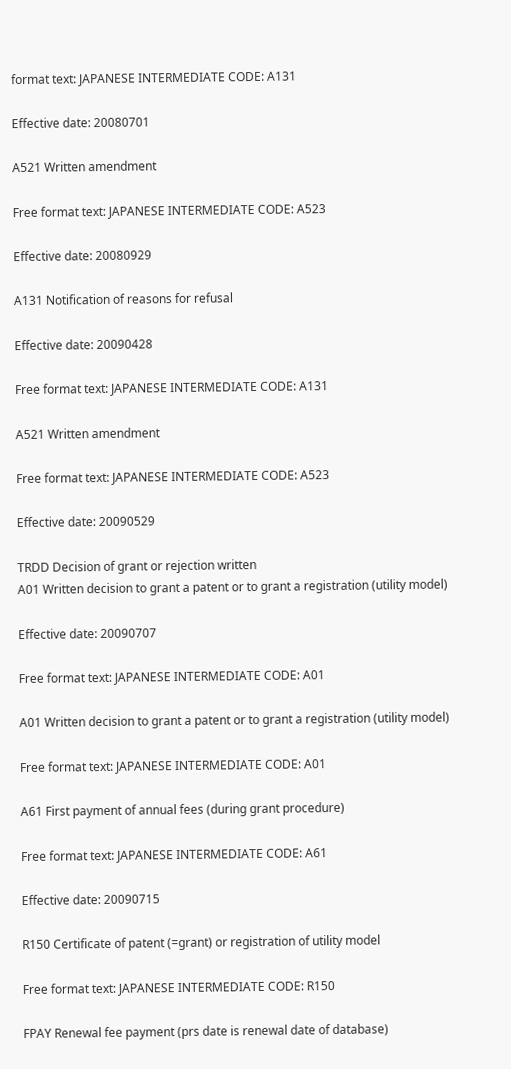format text: JAPANESE INTERMEDIATE CODE: A131

Effective date: 20080701

A521 Written amendment

Free format text: JAPANESE INTERMEDIATE CODE: A523

Effective date: 20080929

A131 Notification of reasons for refusal

Effective date: 20090428

Free format text: JAPANESE INTERMEDIATE CODE: A131

A521 Written amendment

Free format text: JAPANESE INTERMEDIATE CODE: A523

Effective date: 20090529

TRDD Decision of grant or rejection written
A01 Written decision to grant a patent or to grant a registration (utility model)

Effective date: 20090707

Free format text: JAPANESE INTERMEDIATE CODE: A01

A01 Written decision to grant a patent or to grant a registration (utility model)

Free format text: JAPANESE INTERMEDIATE CODE: A01

A61 First payment of annual fees (during grant procedure)

Free format text: JAPANESE INTERMEDIATE CODE: A61

Effective date: 20090715

R150 Certificate of patent (=grant) or registration of utility model

Free format text: JAPANESE INTERMEDIATE CODE: R150

FPAY Renewal fee payment (prs date is renewal date of database)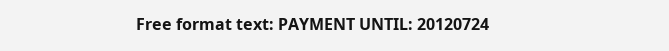Free format text: PAYMENT UNTIL: 20120724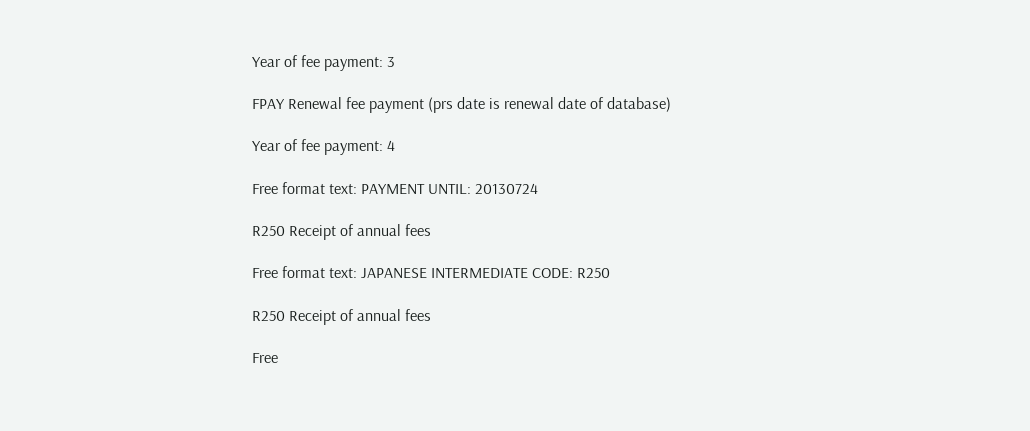Year of fee payment: 3

FPAY Renewal fee payment (prs date is renewal date of database)

Year of fee payment: 4

Free format text: PAYMENT UNTIL: 20130724

R250 Receipt of annual fees

Free format text: JAPANESE INTERMEDIATE CODE: R250

R250 Receipt of annual fees

Free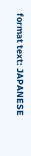format text: JAPANESE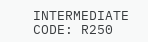INTERMEDIATE CODE: R250